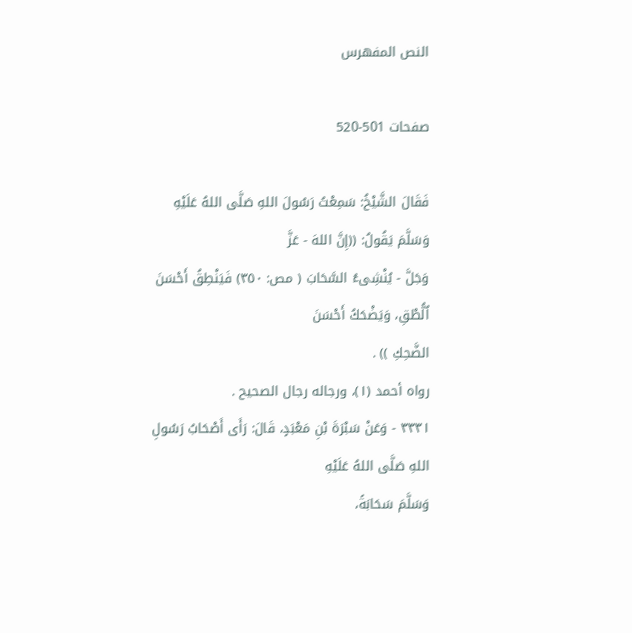النص المفهرس

صفحات 501-520

فَقَالَ الشَّيْخُ: سَمِعْتُ رَسُولَ اللهِ صَلَّى اللهُ عَلَيْهِ وَسَلَّمَ يَقُولُ: ((إِنَّ اللهَ - عَزَّ
وَجَلَّ - يُنْشِىءُ السَّحَابَ ( مص: ٣٥٠) فَيَنْطِقُ أَحْسَنَ اُلُّطْقِ، وَيَضْحَكُ أَحْسَنَ
الضَّحِكِ )) .
رواه أحمد (١)، ورجاله رجال الصحيح .
٣٣٣١ - وَعَنْ سَبْرَةَ بْنِ مَعْبَدٍ، قَالَ: رَأَى أَصْحَابُ رَسُولِ اللهِ صَلَّى اللهُ عَلَيْهِ
وَسَلَّمَ سَحَابَةً،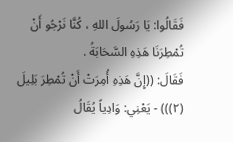فَقَالُوا: يَا رَسُولَ اللهِ ، كُنَّا نَرْجُو أَنْ تُمْطِرَنَا هَذِهِ السَّحَابَةُ .
فَقَالَ: ((إِنَّ هَذِهِ أُمِرَتْ أَنْ تُمْطِرَ بَلِيلَ (٢))) - يَعْنِي: وَادِياً يُقَالُ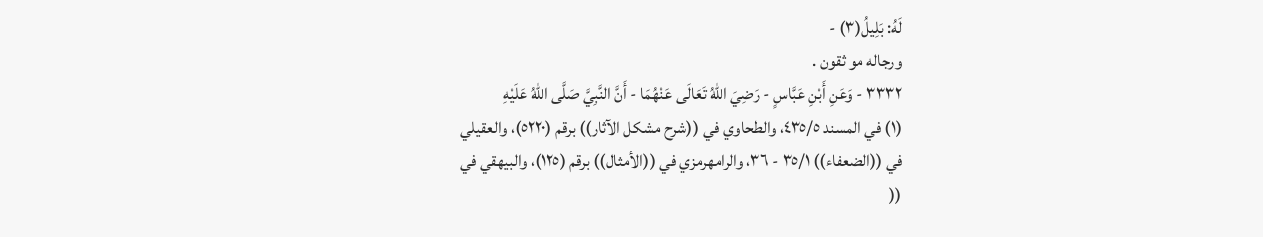لَهُ: بَلِيلُ(٣) -
ورجاله مو ثقون .
٣٣٣٢ - وَعَنِ أَبْنِ عَبَّاسٍ - رَضِيَ اللهُ تَعَالَى عَنْهُمَا - أَنَّ النَّبِيَّ صَلَّى اللهُ عَلَيْهِ
(١) في المسند ٤٣٥/٥، والطحاوي في ((شرح مشكل الآثار)) برقم (٥٢٢٠)، والعقيلي
في ((الضعفاء)) ٣٥/١ - ٣٦، والرامهرمزي في ((الأمثال)) برقم (١٢٥)، والبيهقي في
((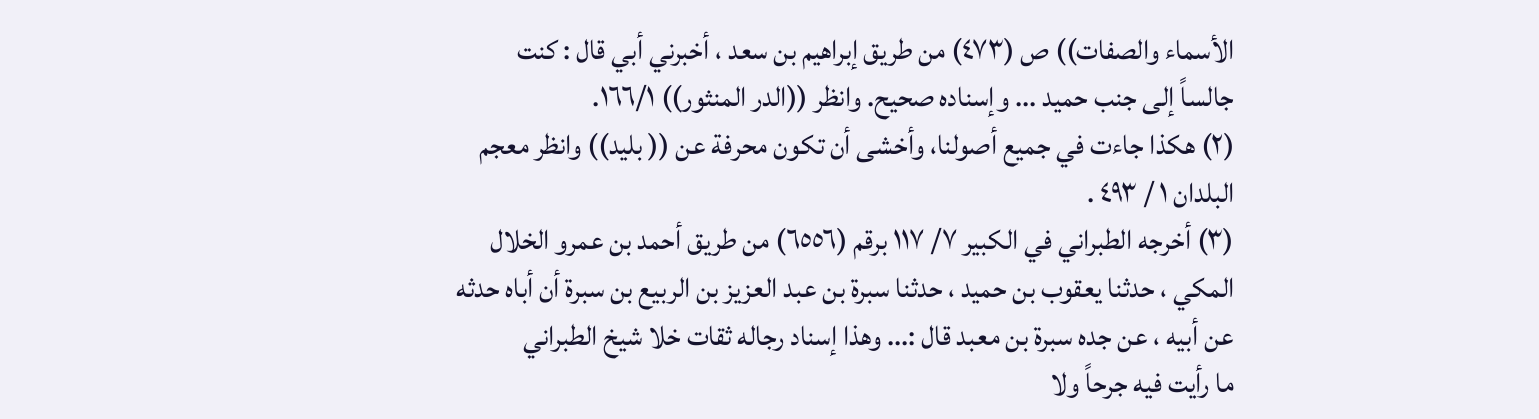الأسماء والصفات)) ص (٤٧٣) من طريق إبراهيم بن سعد ، أخبرني أبي قال : كنت
جالساً إلى جنب حميد ... وإسناده صحيح. وانظر ((الدر المنثور)) ١٦٦/١.
(٢) هكذا جاءت في جميع أصولنا، وأخشى أن تكون محرفة عن (( بليد)) وانظر معجم
البلدان ١ / ٤٩٣ .
(٣) أخرجه الطبراني في الكبير ٧/ ١١٧ برقم (٦٥٥٦) من طريق أحمد بن عمرو الخلال
المكي ، حدثنا يعقوب بن حميد ، حدثنا سبرة بن عبد العزيز بن الربيع بن سبرة أن أباه حدثه
عن أبيه ، عن جده سبرة بن معبد قال :... وهذا إسناد رجاله ثقات خلا شيخ الطبراني
ما رأيت فيه جرحاً ولا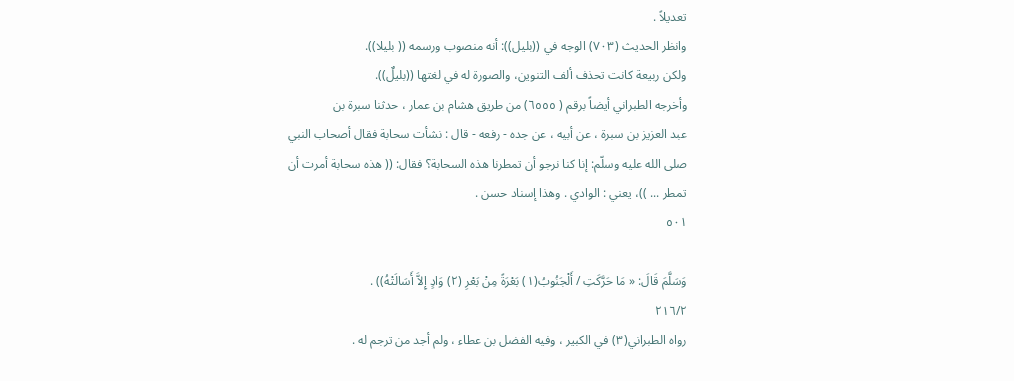تعديلاً .
وانظر الحديث (٧٠٣) الوجه في ((بليل)): أنه منصوب ورسمه (( بليلا)).
ولكن ربيعة كانت تحذف ألف التنوين، والصورة له في لغتها ((بليلٌ)).
وأخرجه الطبراني أيضاً برقم ( ٦٥٥٥) من طريق هشام بن عمار ، حدثنا سبرة بن
عبد العزيز بن سبرة ، عن أبيه ، عن جده - رفعه - قال : نشأت سحابة فقال أصحاب النبي
صلى الله عليه وسلّم: إنا كنا نرجو أن تمطرنا هذه السحابة؟ فقال: (( هذه سحابة أمرت أن
تمطر ... ))، يعني : الوادي . وهذا إسناد حسن .
٥٠١

وَسَلَّمَ قَالَ: « مَا حَرَّكَتِ / أَلْجَنُوبُ(١) بَعْرَةً مِنْ بَعْرِ (٢) وَادٍ إِلاَّ أَسَالَتْهُ)) .
٢١٦/٢
رواه الطبراني(٣) في الكبير ، وفيه الفضل بن عطاء ، ولم أجد من ترجم له .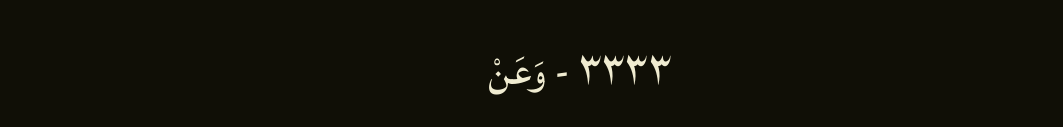٣٣٣٣ - وَعَنْ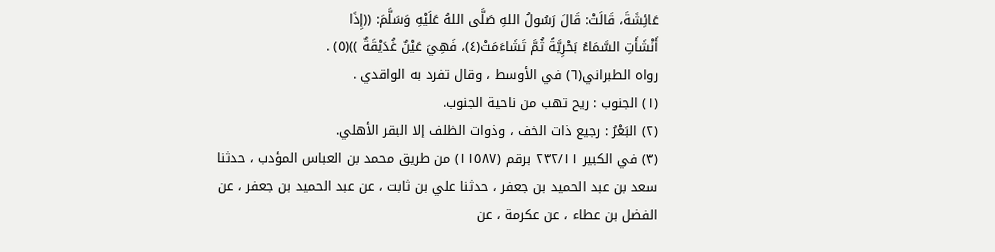عَائِشَةَ، قَالَتْ: قَالَ رَسُولُ اللهِ صَلَّى اللهُ عَلَيْهِ وَسَلَّمَ: ((إِذَا
أَنْشَأَتِ السَّمَاءُ بَحْرِيَّةً ثُمَّ تَشَاءَمَتْ(٤)، فَهِيَ عَيْنٌ غُدَيْقَةٌ ))(٥) .
رواه الطبراني(٦) في الأوسط ، وقال تفرد به الواقدي .
(١) الجنوب : ريح تهب من ناحية الجنوب.
(٢) البَعْرُ : رجيع ذات الخف ، وذوات الظلف إلا البقر الأهلي.
(٣) في الكبير ٢٣٢/١١ برقم (١١٥٨٧) من طريق محمد بن العباس المؤدب ، حدثنا
سعد بن عبد الحميد بن جعفر ، حدثنا علي بن ثابت ، عن عبد الحميد بن جعفر ، عن
الفضل بن عطاء ، عن عكرمة ، عن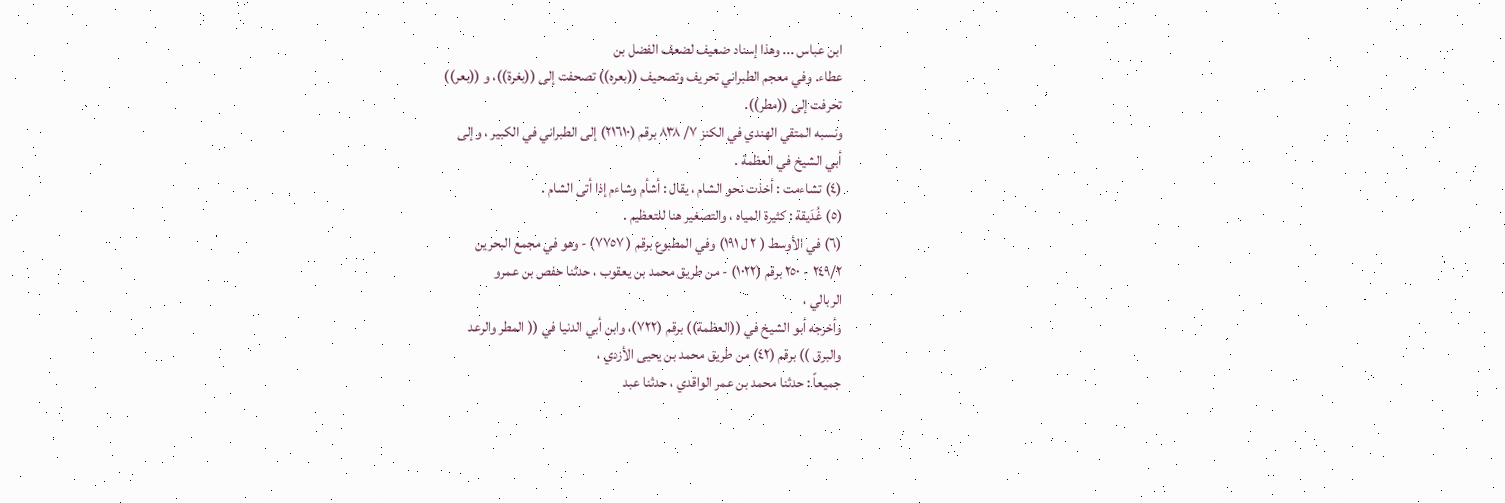ابن عباس ... وهذا إسناد ضعيف لضعف الفضل بن
عطاء. وفي معجم الطبراني تحريف وتصحيف ((بعره)) تصحفت إلى ((بغرة))، و ((بعر))
تحرفت إلى ((مطر)).
ونسبه المتقي الهندي في الكنز ٧/ ٨٣٨ برقم (٢١٦١٠) إلى الطبراني في الكبير ، وإلى
أبي الشيخ في العظمة .
(٤) تشاءمت : أخذت نحو الشام ، يقال : أشأم وشاءم إذا أتى الشام .
(٥) غُدَيقة : كثيرة المياه ، والتصغير هنا للتعظيم .
(٦) في الأوسط ( ٢ ل ١٩١) وفي المطبوع برقم ( ٧٧٥٧) - وهو في مجمع البحرين
٢٤٩/٢ - ٢٥٠ برقم (١٠٢٢) - من طريق محمد بن يعقوب ، حدثنا حفص بن عمرو
الربالي ،
وأخرجه أبو الشيخ في ((العظمة)) برقم (٧٢٢)، وابن أبي الدنيا في (( المطر والرعد
والبرق )) برقم (٤٢) من طريق محمد بن يحيى الأزدي ،
جميعاً : حدثنا محمد بن عمر الواقدي ، حدثنا عبد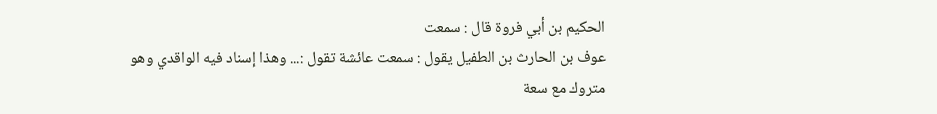الحكيم بن أبي فروة قال : سمعت
عوف بن الحارث بن الطفيل يقول : سمعت عائشة تقول :... وهذا إسناد فيه الواقدي وهو
متروك مع سعة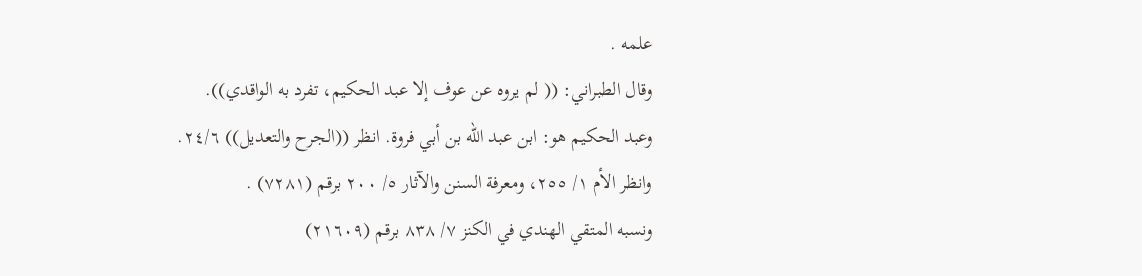علمه .
وقال الطبراني: (( لم يروه عن عوف إلا عبد الحكيم، تفرد به الواقدي)).
وعبد الحكيم هو: ابن عبد الله بن أبي فروة. انظر ((الجرح والتعديل)) ٢٤/٦.
وانظر الأم ١/ ٢٥٥، ومعرفة السنن والآثار ٥/ ٢٠٠ برقم (٧٢٨١) .
ونسبه المتقي الهندي في الكنز ٧/ ٨٣٨ برقم (٢١٦٠٩)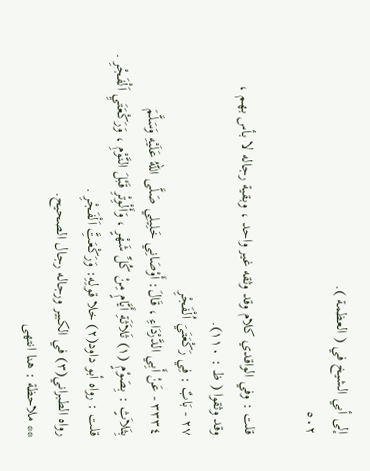إلى أبي الشيخ في ( العظمة ).
٥٠٢

قلت : وفي الواقدي كلام وقد وثقه غير واحد ، وبقية رجاله لا بأس بهم ،
وقد وثقوا ( ظ : ١١٠).
٢٧ - بَابٌ : فِي رَكْعَتَيَ اُلْفَجْرِ
٣٣٣٤ - عَنْ أَبِي الدَّرْدَاءِ ، قَالَ: أَوْصَانِي خَلِيلِي صَلَّى اللهُ عَلَيْهِ وَسَلَّمَ
بِثَلاَثٍ : بِصَوْمٍ (١) ثَلاَثَةِ أَيَّامٍ مِنْ كُلِّ شَهْرٍ ، وَأَلْوِتْرِ قَبْلَ النَّوْمِ ، وَرَكْعَتَيِ اَلْفَجْرِ .
قلت : رواه أبو داود(٢) خلا قولِهِ: وَرَكْعَتَِّ اَلْفَجْرِ .
رواه الطبراني(٣) في الكبير ورجاله رجال الصحيح.
** ملاحظة : هنا انتهى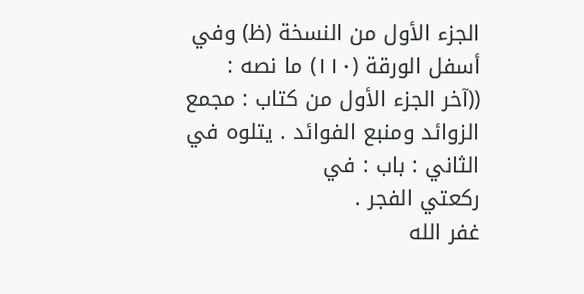الجزء الأول من النسخة (ظ) وفي أسفل الورقة (١١٠) ما نصه :
((آخر الجزء الأول من كتاب : مجمع الزوائد ومنبع الفوائد . يتلوه في الثاني : باب : في
ركعتي الفجر .
غفر الله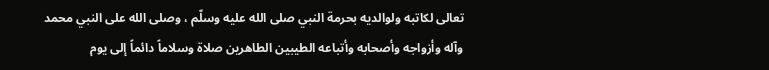تعالى لكاتبه ولوالديه بحرمة النبي صلى الله عليه وسلّم ، وصلى الله على النبي محمد
وآله وأزواجه وأصحابه وأتباعه الطيبين الطاهرين صلاة وسلاماً دائماً إلى يوم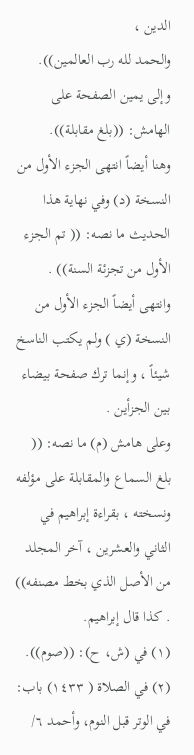الدين ،
والحمد لله رب العالمين)). وإلى يمين الصفحة على الهامش: ((بلغ مقابلة)).
وهنا أيضاً انتهى الجزء الأول من النسخة (د) وفي نهاية هذا الحديث ما نصه: (( تم الجزء
الأول من تجزئة السنة)) .
وانتهى أيضاً الجزء الأول من النسخة (ي ) ولم يكتب الناسخ شيئاً ، وإنما ترك صفحة بيضاء
بين الجزأين .
وعلى هامش (م) ما نصه: (( بلغ السماع والمقابلة على مؤلفه ونسخته ، بقراءة إبراهيم في
الثاني والعشرين ، آخر المجلد من الأصل الذي بخط مصنفه)) . كذا قال إبراهيم.
(١) في (ش، ح): ((صوم)).
(٢) في الصلاة ( ١٤٣٣) باب: في الوتر قبل النوم، وأحمد ٦/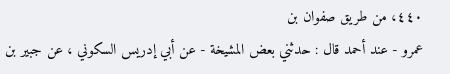٤٤٠، من طريق صفوان بن
عمرو - عند أحمد قال : حدثني بعض المشيخة - عن أبي إدريس السكوني ، عن جبير بن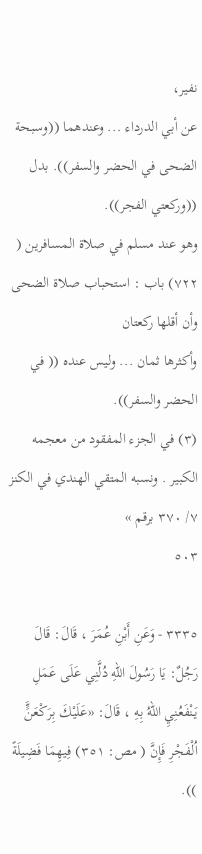نفير،
عن أبي الدرداء ... وعندهما ((وسبحة الضحى في الحضر والسفر)). بدل ((وركعتي الفجر)).
وهو عند مسلم في صلاة المسافرين ( ٧٢٢) باب : استحباب صلاة الضحى وأن أقلها ركعتان
وأكثرها ثمان ... وليس عنده (( في الحضر والسفر)).
(٣) في الجزء المفقود من معجمه الكبير . ونسبه المتقي الهندي في الكنز ٧/ ٣٧٠ برقم »
٥٠٣

٣٣٣٥ - وَعَنِ أَبْنِ عُمَرَ ، قَالَ: قَالَ رَجُلٌ: يَا رَسُولَ اللهِ دُلَّنِي عَلَى عَمَلِ
يَنْفَعُنِيِ اللهُ بِهِ ، قَالَ: «عَلَيْكَ بِرَكْعَنٍَّ اُلْفَجْرِ فَإِنَّ ( مص: ٣٥١) فِيهِمَا فَضِيلَةً )).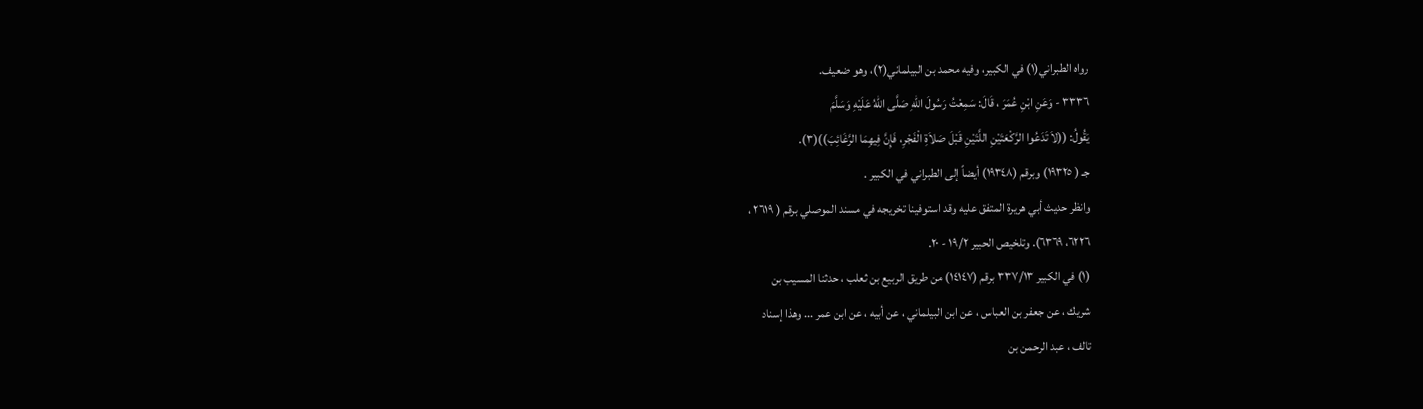رواه الطبراني(١) في الكبير، وفيه محمد بن البيلماني(٢)، وهو ضعيف.
٣٣٣٦ - وَعَنِ ابْنِ عُمَرَ ، قَالَ: سَمِعْتُ رَسُولَ اللهِ صَلَّى اللهُ عَلَيْهِ وَسَلَّمَ
يَقُولُ: ((لاَ تَدَعُوا الرَّكْعَتَيْنِ اللَّتَيْنِ قَبْلَ صَلاَةِ الْفَجْرِ، فَإِنَّ فِيهِمَا الرَّغَائِبَ))(٣).
جـ ( ١٩٣٢٥) وبرقم (١٩٣٤٨) أيضاً إلى الطبراني في الكبير .
وانظر حديث أبي هريرة المتفق عليه وقد استوفينا تخريجه في مسند الموصلي برقم ( ٢٦١٩ ،
٦٢٢٦، ٦٣٦٩). وتلخيص الحبير ١٩/٢ - ٢٠.
(١) في الكبير ٣٣٧/١٣ برقم (١٤١٤٧) من طريق الربيع بن ثعلب ، حدثنا المسيب بن
شريك ، عن جعفر بن العباس ، عن ابن البيلماني ، عن أبيه ، عن ابن عمر ... وهذا إسناد
تالف ، عبد الرحمن بن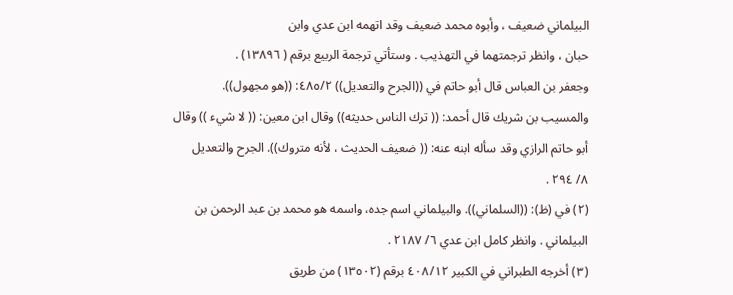البيلماني ضعيف ، وأبوه محمد ضعيف وقد اتهمه ابن عدي وابن
حبان ، وانظر ترجمتهما في التهذيب . وستأتي ترجمة الربيع برقم ( ١٣٨٩٦) .
وجعفر بن العباس قال أبو حاتم في ((الجرح والتعديل)) ٤٨٥/٢: ((هو مجهول)).
والمسيب بن شريك قال أحمد: (( ترك الناس حديثه)) وقال ابن معين: (( لا شيء )) وقال
أبو حاتم الرازي وقد سأله ابنه عنه: (( ضعيف الحديث ، لأنه متروك)). الجرح والتعديل
٨/ ٢٩٤ .
(٢) في (ظ): ((السلماني)). والبيلماني اسم جده، واسمه هو محمد بن عبد الرحمن بن
البيلماني . وانظر كامل ابن عدي ٦/ ٢١٨٧ .
(٣) أخرجه الطبراني في الكبير ٤٠٨/١٢ برقم (١٣٥٠٢) من طريق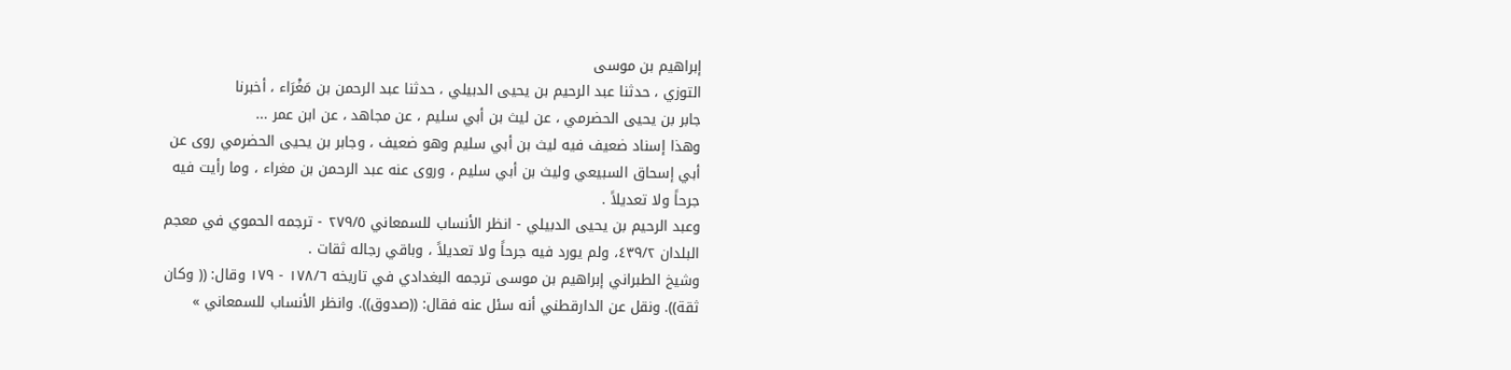إبراهيم بن موسى
التوزي ، حدثنا عبد الرحيم بن يحيى الدبيلي ، حدثنا عبد الرحمن بن مَغْرَاء ، أخبرنا
جابر بن يحيى الحضرمي ، عن ليث بن أبي سليم ، عن مجاهد ، عن ابن عمر ...
وهذا إسناد ضعيف فيه ليث بن أبي سليم وهو ضعيف ، وجابر بن يحيى الحضرمي روى عن
أبي إسحاق السبيعي وليث بن أبي سليم ، وروى عنه عبد الرحمن بن مغراء ، وما رأيت فيه
جرحاً ولا تعديلاً .
وعبد الرحيم بن يحيى الدبيلي - انظر الأنساب للسمعاني ٢٧٩/٥ - ترجمه الحموي في معجم
البلدان ٤٣٩/٢، ولم يورد فيه جرحاً ولا تعديلاً ، وباقي رجاله ثقات .
وشيخ الطبراني إبراهيم بن موسى ترجمه البغدادي في تاريخه ١٧٨/٦ - ١٧٩ وقال: (( وكان
ثقة)). ونقل عن الدارقطني أنه سئل عنه فقال: ((صدوق)). وانظر الأنساب للسمعاني »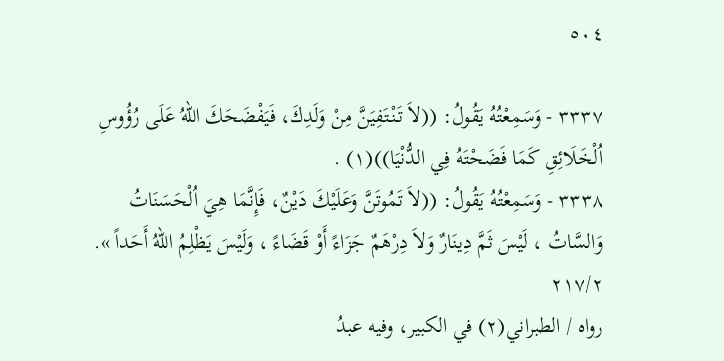٥٠٤

٣٣٣٧ - وَسَمِعْتُهُ يَقُولُ: ((لاَ تَنْتَفِيَنَّ مِنْ وَلَدِكَ، فَيَفْضَحَكَ اللهُ عَلَى رُؤُوسِ
اُلْخَلَائِقِ كَمَا فَضَحْتَهُ فِي الدُّنْيَا))(١) .
٣٣٣٨ - وَسَمِعْتُهُ يَقُولُ: ((لاَ تَمُوتَنَّ وَعَلَيْكَ دَيْنٌ، فَإِنَّمَا هِيَ اُلْحَسَنَاتُ
وَالسَّاتُ ، لَيْسَ ثَمَّ دِينَارٌ وَلاَ دِرْهَمٌ جَزَاءً أَوْ قَضَاءً ، وَلَيْسَ يَظْلِمُ اللهُ أَحَداً ».
٢١٧/٢
رواه / الطبراني(٢) في الكبير، وفيه عبدُ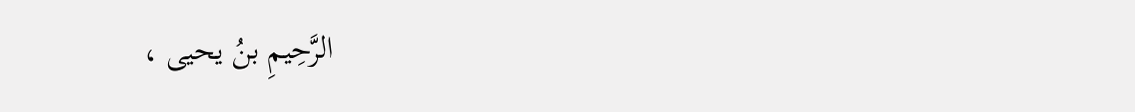الرَّحِيمِ بنُ يحيى ،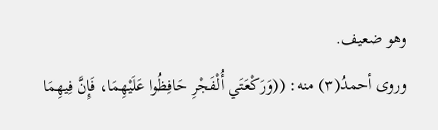وهو ضعيف.
وروى أحمدُ(٣) منه: ((وَرَكْعَتَي أُلْفَجْرِ حَافِظُوا عَلَيْهِمَا، فَإِنَّ فِيهِمَا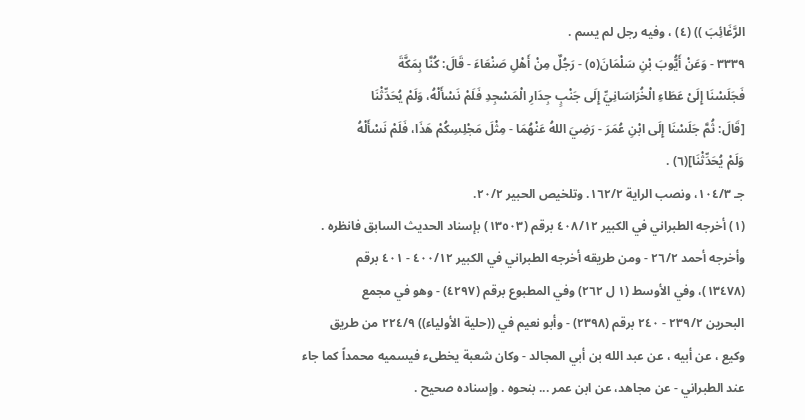الرَّغَائِبَ )) (٤) ، وفيه رجل لم يسم .
٣٣٣٩ - وَعَنْ أَيُّوبَ بْنِ سَلْمَانَ(٥) - رَجُلٌ مِنْ أَهْلِ صَنْعَاءَ - قَالَ: كُنَّا بِمَكَّةَ
فَجَلَسْنَا إِلَىْ عَطَاءِ الْخُرَاسَانِيِّ إِلَى جَنْبٍ جِدَارِ الْمَسْجِدِ فَلَمْ نَسْأَلْهُ، وَلَمْ يُحَدِّثْنَا
[قَالَ: ثُمَّ جَلَسْنَا إِلَى ابْنِ عُمَرَ - رَضِيَ اللهُ عَنْهُمَا - مِثْلَ مَجْلِسِكُمْ هَذَا، فَلَمْ نَسْأَلْهُ
وَلَمْ يُحَدِّثْنَا](٦) .
جـ ١٠٤/٣، ونصب الراية ١٦٢/٢. وتلخيص الحبير ٢٠/٢.
(١) أخرجه الطبراني في الكبير ٤٠٨/١٢ برقم (١٣٥٠٣) بإسناد الحديث السابق فانظره .
وأخرجه أحمد ٢٦/٢ - ومن طريقه أخرجه الطبراني في الكبير ٤٠٠/١٢ - ٤٠١ برقم
(١٣٤٧٨)، وفي الأوسط (١ ل ٢٦٢) وفي المطبوع برقم (٤٢٩٧) - وهو في مجمع
البحرين ٢٣٩/٢ - ٢٤٠ برقم (٢٣٩٨) - وأبو نعيم في ((حلية الأولياء)) ٢٢٤/٩ من طريق
وكيع ، عن أبيه ، عن عبد الله بن أبي المجالد - وكان شعبة يخطىء فيسميه محمداً كما جاء
عند الطبراني - عن مجاهد، عن ابن عمر ... بنحوه . وإسناده صحيح .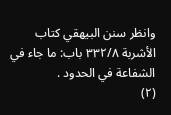وانظر سنن البيهقي كتاب الأشربة ٣٣٢/٨ باب: ما جاء في الشفاعة في الحدود .
(٢)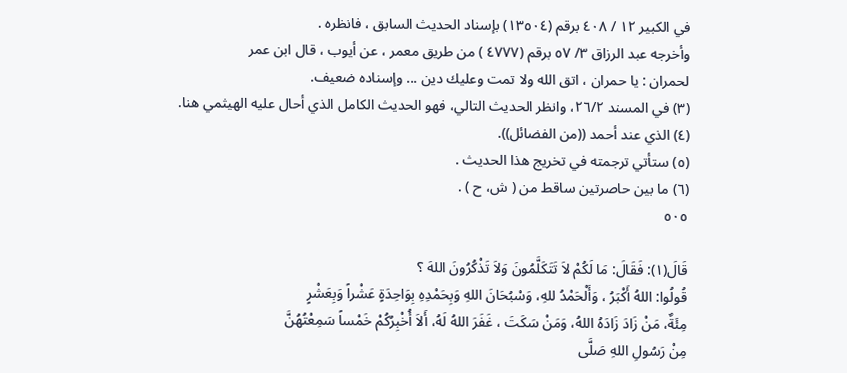في الكبير ١٢ / ٤٠٨ برقم (١٣٥٠٤) بإسناد الحديث السابق ، فانظره .
وأخرجه عبد الرزاق ٣/ ٥٧ برقم (٤٧٧٧ ) من طريق معمر ، عن أيوب ، قال ابن عمر
لحمران : يا حمران ، اتق الله ولا تمت وعليك دين ... وإسناده ضعيف.
(٣) في المسند ٢٦/٢، وانظر الحديث التالي، فهو الحديث الكامل الذي أحال عليه الهيثمي هنا.
(٤) الذي عند أحمد ((من الفضائل)).
(٥) ستأتي ترجمته في تخريج هذا الحديث .
(٦) ما بين حاصرتين ساقط من ( ش، ح ) .
٥٠٥

قَالَ(١): فَقَالَ: مَا لَكُمْ لاَ تَتَكَلَّمُونَ وَلاَ تَذْكُرُونَ اللهَ ؟
قُولُوا: اللهُ أَكْبَرُ ، وَأَلْحَمْدُ للهِ، وَسْبُحَانَ اللهِ وَبِحَمْدِهِ بِوَاحِدَةٍ عَشْراً وَبِعَشْرٍ
مِئَةٌ، مَنْ زَادَ زَادَهُ اللهُ، وَمَنْ سَكَتَ ، غَفَرَ اللهُ لَهُ، أَلاَ أُخْبِرُكُمْ خَمْساً سَمِعْتُهُنَّ
مِنْ رَسُولِ اللهِ صَلَّى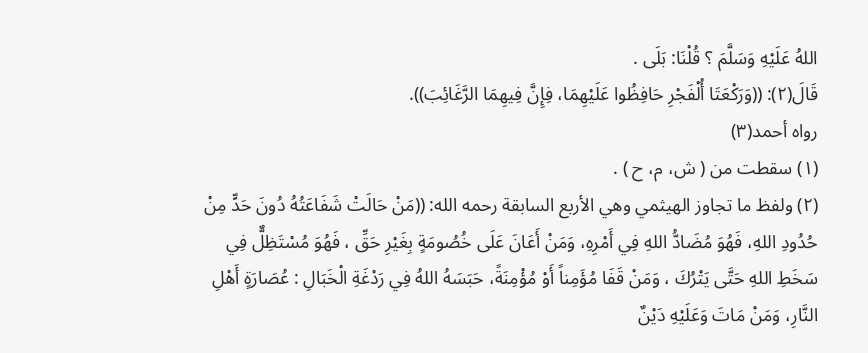اللهُ عَلَيْهِ وَسَلَّمَ ؟ قُلْنَا: بَلَى .
قَالَ(٢): ((وَرَكْعَتَا أُلْفَجْرِ حَافِظُوا عَلَيْهِمَا، فِإِنَّ فِيهِمَا الرَّغَائِبَ)).
رواه أحمد(٣)
(١) سقطت من ( ش، م، ح ) .
(٢) ولفظ ما تجاوز الهيثمي وهي الأربع السابقة رحمه الله: ((مَنْ حَالَتْ شَفَاعَتُهُ دُونَ حَدٍّ مِنْ
حُدُودِ اللهِ، فَهُوَ مُضَادُّ اللهِ فِي أَمْرِهِ، وَمَنْ أَعَانَ عَلَى خُصُومَةٍ بِغَيْرِ حَقِّ ، فَهُوَ مُسْتَظِلٌّ فِي
سَخَطِ اللهِ حَتَّى يَتْرُكَ ، وَمَنْ قَفَا مُؤَمِناً أَوْ مُؤْمِنَةً، حَبَسَهُ اللهُ فِي رَدْغَةِ الْخَبَالِ : عُصَارَةٍ أَهْلِ
النَّارِ، وَمَنْ مَاتَ وَعَلَيْهِ دَيْنٌ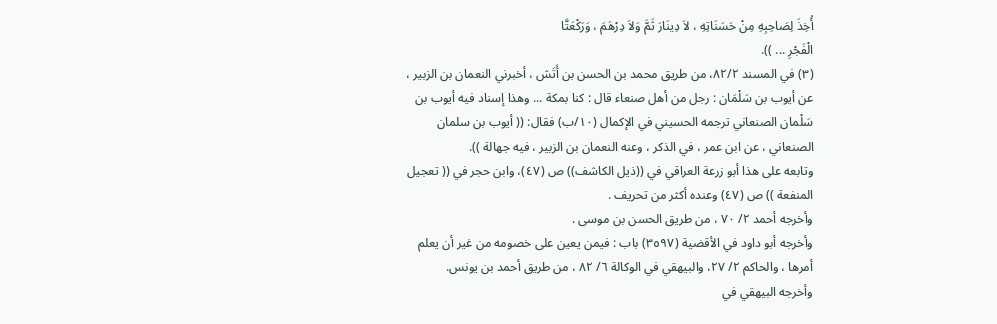أُخِذَ لِصَاحِبِهِ مِنْ حَسَنَاتِهِ ، لاَ دِينَارَ ثَمَّ وَلاَ دِرْهَمَ ، وَرَكْعَتَّا
الْفَجْرِ ... )).
(٣) في المسند ٨٢/٢، من طريق محمد بن الحسن بن أَتَش ، أخبرني النعمان بن الزبير ،
عن أيوب بن سَلْمَان : رجل من أهل صنعاء قال : كنا بمكة ... وهذا إسناد فيه أيوب بن
سَلْمان الصنعاني ترجمه الحسيني في الإكمال (١٠/ب) فقال: (( أيوب بن سلمان
الصنعاني ، عن ابن عمر ، في الذكر ، وعنه النعمان بن الزبير ، فيه جهالة )).
وتابعه على هذا أبو زرعة العراقي في ((ذيل الكاشف)) ص (٤٧)، وابن حجر في (( تعجيل
المنفعة )) ص (٤٧) وعنده أكثر من تحريف .
وأخرجه أحمد ٢/ ٧٠ ، من طريق الحسن بن موسى .
وأخرجه أبو داود في الأقضية (٣٥٩٧) باب : فيمن يعين على خصومه من غير أن يعلم
أمرها ، والحاكم ٢/ ٢٧، والبيهقي في الوكالة ٦/ ٨٢ ، من طريق أحمد بن يونس.
وأخرجه البيهقي في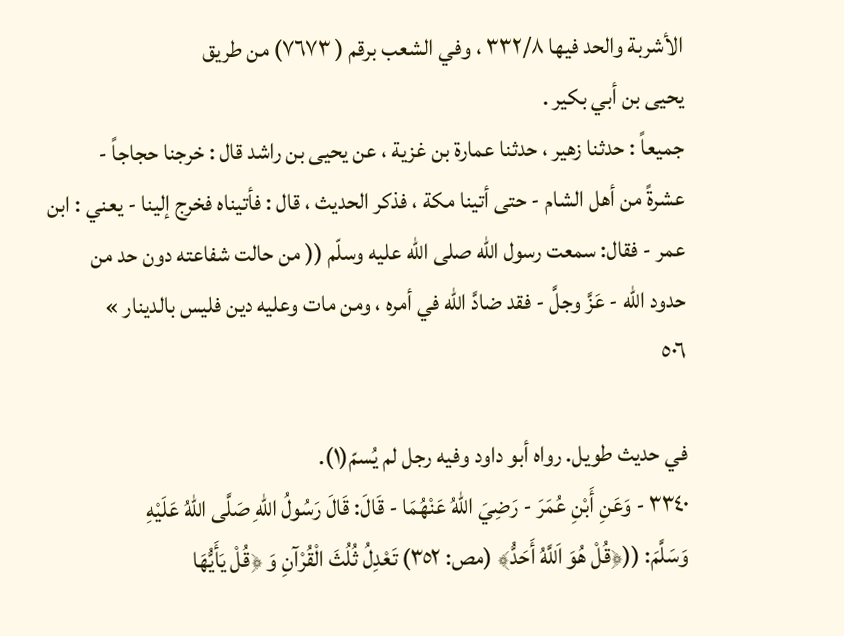الأشربة والحد فيها ٣٣٢/٨ ، وفي الشعب برقم ( ٧٦٧٣) من طريق
يحيى بن أبي بكير .
جميعاً : حدثنا زهير ، حدثنا عمارة بن غزية ، عن يحيى بن راشد قال : خرجنا حجاجاً -
عشرةً من أهل الشام - حتى أتينا مكة ، فذكر الحديث ، قال : فأتيناه فخرج إلينا - يعني : ابن
عمر - فقال: سمعت رسول الله صلى الله عليه وسلّم (( من حالت شفاعته دون حد من
حدود الله - عَزَّ وجلَّ - فقد ضادَّ الله في أمره ، ومن مات وعليه دين فليس بالدينار »
٥٠٦

في حديث طويل. رواه أبو داود وفيه رجل لم يُسمّ(١).
٣٣٤٠ - وَعَنِ أَبْنِ عُمَرَ - رَضِيَ اللهُ عَنْهُمَا - قَالَ: قَالَ رَسُولُ اللهِ صَلَّى اللهُ عَلَيْهِ
وَسَلَّمَ: ((﴿قُلْ هُوَ اَللَّهُ أَحَدُّ﴾ (مص: ٣٥٢) تَعْدِلُ ثُلُثَ الْقُرْآنِ وَ ﴿قُلْ يَأَيُّهَا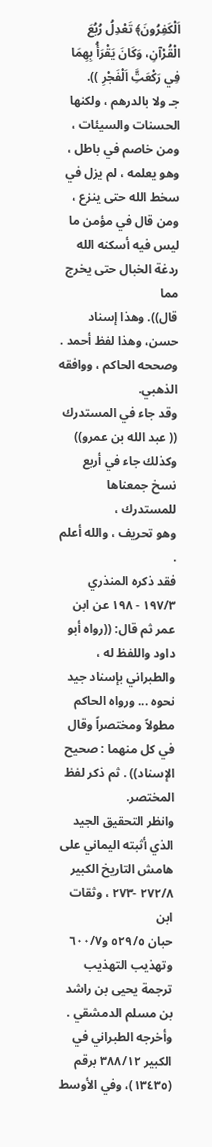اَلْكَفِرُونَ﴾ تَعْدِلُ رُبُعَ الْقُرْآنِ، وَكَانَ يَقْرَأُ بِهِمَا فِي رَكْعَتَِّ اَلْفَجْرِ )).
جـ ولا بالدرهم ، ولكنها الحسنات والسيئات ، ومن خاصم في باطل ، وهو يعلمه ، لم يزل في
سخط الله حتى ينزع ، ومن قال في مؤمن ما ليس فيه أسكنه الله ردغة الخبال حتى يخرج مما
قال)). وهذا إسناد حسن، وهذا لفظ أحمد . وصححه الحاكم ، ووافقه الذهبي.
وقد جاء في المستدرك (( عبد الله بن عمرو)) وكذلك جاء في أربع نسخ جمعناها للمستدرك ،
وهو تحريف ، والله أعلم .
فقد ذكره المنذري ١٩٧/٣ - ١٩٨ عن ابن عمر ثم قال: ((رواه أبو داود واللفظ له ،
والطبراني بإسناد جيد نحوه ... ورواه الحاكم مطولاً ومختصراً وقال في كل منهما : صحيح
الإسناد)) . ثم ذكر لفظ المختصر.
وانظر التحقيق الجيد الذي أثبته اليماني على هامش التاريخ الكبير ٢٧٢/٨ -٢٧٣ ، وثقات ابن
حبان ٥٢٩/٥ و٦٠٠/٧ وتهذيب التهذيب ترجمة يحيى بن راشد بن مسلم الدمشقي .
وأخرجه الطبراني في الكبير ٣٨٨/١٢ برقم (١٣٤٣٥)، وفي الأوسط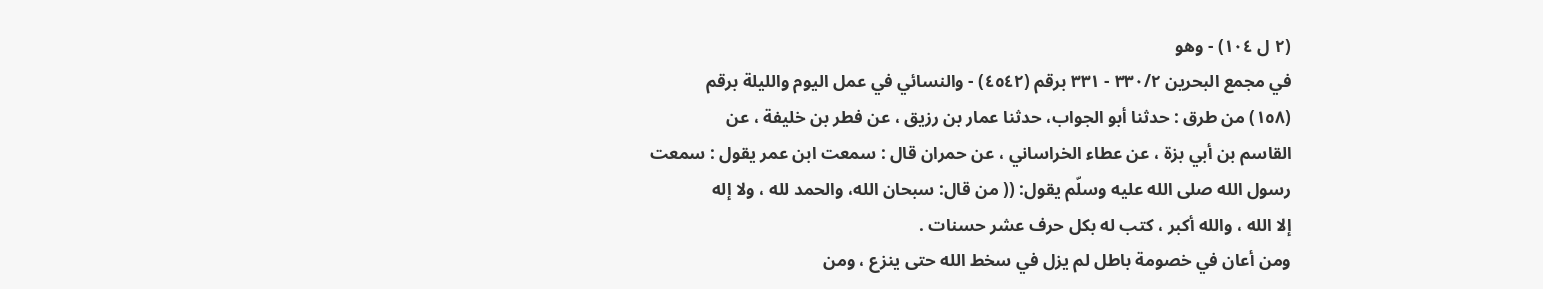(٢ ل ١٠٤) - وهو
في مجمع البحرين ٣٣٠/٢ - ٣٣١ برقم (٤٥٤٢) - والنسائي في عمل اليوم والليلة برقم
(١٥٨) من طرق : حدثنا أبو الجواب، حدثنا عمار بن رزيق ، عن فطر بن خليفة ، عن
القاسم بن أبي بزة ، عن عطاء الخراساني ، عن حمران قال : سمعت ابن عمر يقول : سمعت
رسول الله صلى الله عليه وسلّم يقول: (( من قال: سبحان الله، والحمد لله ، ولا إله
إلا الله ، والله أكبر ، كتب له بكل حرف عشر حسنات .
ومن أعان في خصومة باطل لم يزل في سخط الله حتى ينزع ، ومن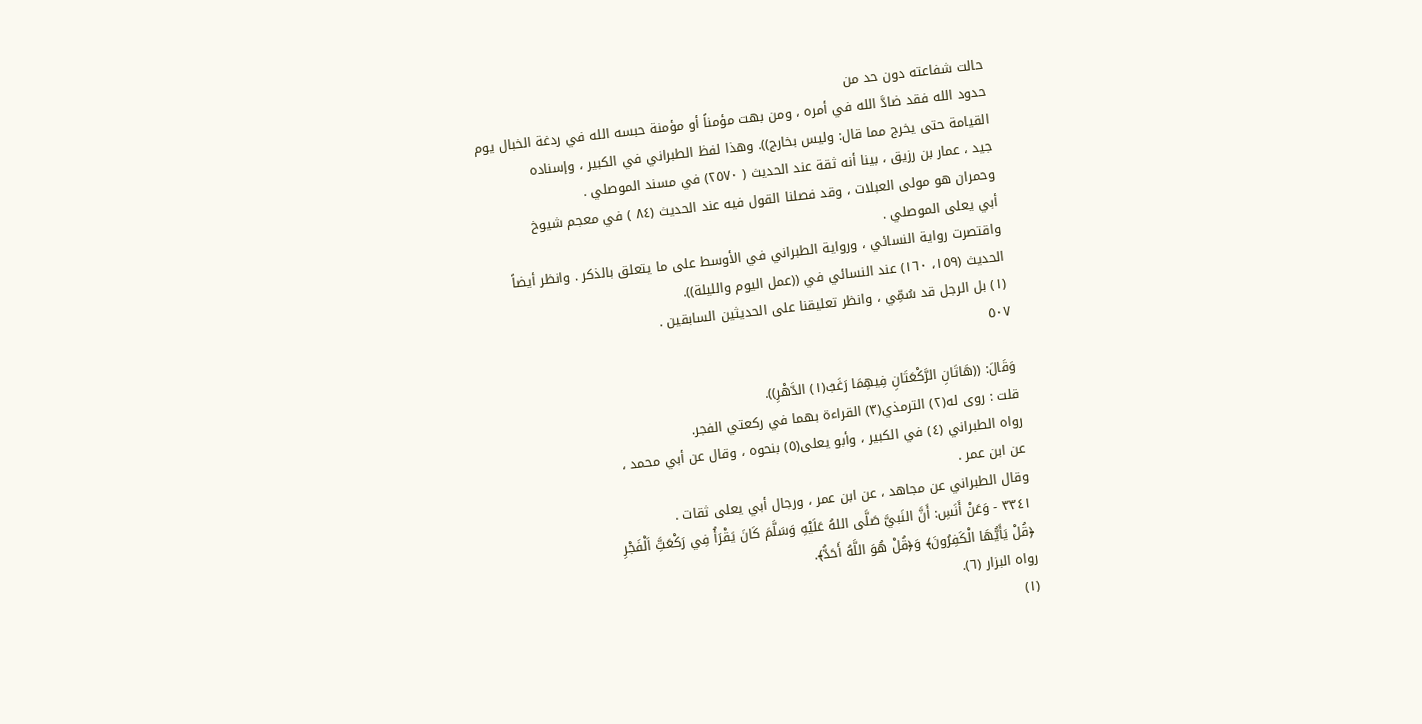حالت شفاعته دون حد من
حدود الله فقد ضادَّ الله في أمره ، ومن بهت مؤمناً أو مؤمنة حبسه الله في ردغة الخبال يوم
القيامة حتى يخرج مما قال: وليس بخارج)). وهذا لفظ الطبراني في الكبير ، وإسناده
جيد ، عمار بن رزيق ، بينا أنه ثقة عند الحديث ( ٢٥٧٠) في مسند الموصلي .
وحمران هو مولى العبلات ، وقد فصلنا القول فيه عند الحديث (٨٤ ) في معجم شيوخ
أبي يعلى الموصلي .
واقتصرت رواية النسائي ، ورواية الطبراني في الأوسط على ما يتعلق بالذكر . وانظر أيضاً
الحديث (١٥٩، ١٦٠) عند النسائي في ((عمل اليوم والليلة)).
(١) بل الرجل قد سُمِّي ، وانظر تعليقنا على الحديثين السابقين .
٥٠٧

وَقَالَ: ((هَاتَانِ الرَّكْعَتَانِ فِيهِمَا رَغَبُ(١) الدَّهْرِ)).
قلت : روى له(٢) الترمذي(٣) القراءة بهما في ركعتي الفجر.
رواه الطبراني (٤) في الكبير ، وأبو يعلى(٥) بنحوه ، وقال عن أبي محمد ،
عن ابن عمر .
وقال الطبراني عن مجاهد ، عن ابن عمر ، ورجال أبي يعلى ثقات .
٣٣٤١ - وَعَنْ أَنَسِ: أَنَّ النَبيَّ صَلَّى اللهُ عَلَيْهِ وَسَلَّمَ كَانَ يَقْرَأُ فِي رَكْعَتَِّ اَلْفَجْرِ
﴿قُلْ يَأَيُّهَا الْكَفِرُونَ﴾ وَ﴿قُلْ هُوَ اللَّهُ أَحَدُّ﴾.
رواه البزار (٦).
(١)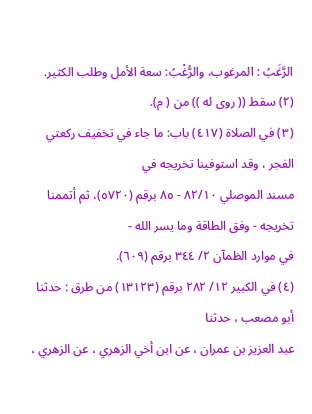الرَّغَبُ : المرغوب، والرُّغْبُ: سعة الأمل وطلب الكثير.
(٢) سقط (( روى له )) من ( م).
(٣) في الصلاة (٤١٧) باب: ما جاء في تخفيف ركعتي الفجر ، وقد استوفينا تخريجه في
مسند الموصلي ٨٢/١٠ - ٨٥ برقم (٥٧٢٠)، ثم أتممنا تخريجه - وفق الطاقة وما يسر الله -
في موارد الظمآن ٢/ ٣٤٤ برقم (٦٠٩).
(٤) في الكبير ١٢/ ٢٨٢ برقم (١٣١٢٣) من طرق : حدثنا أبو مصعب ، حدثنا
عبد العزيز بن عمران ، عن ابن أخي الزهري ، عن الزهري ،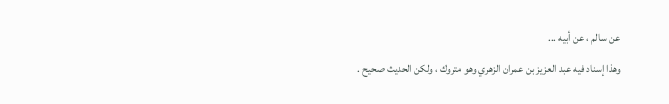عن سالم ، عن أبيه ...
وهذا إسناد فيه عبد العزيز بن عمران الزهري وهو متروك ، ولكن الحديث صحيح .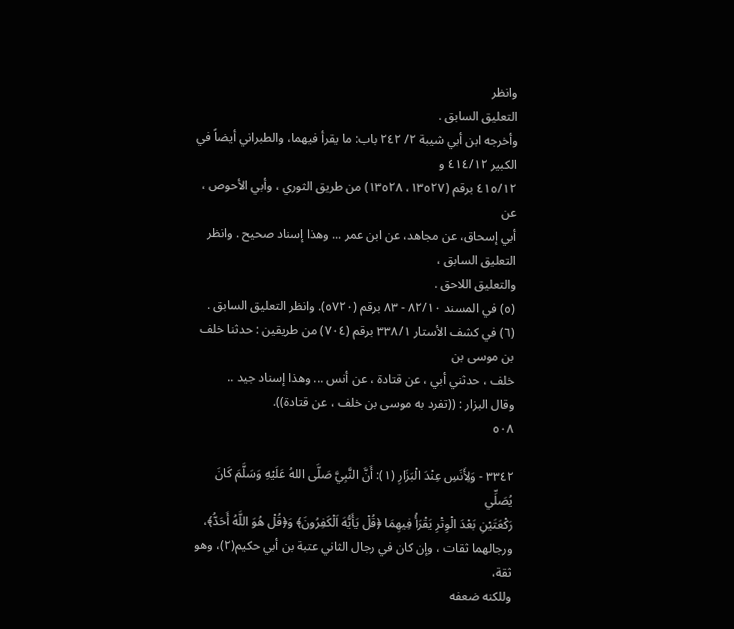وانظر
التعليق السابق .
وأخرجه ابن أبي شيبة ٢/ ٢٤٢ باب: ما يقرأ فيهما، والطبراني أيضاً في الكبير ٤١٤/١٢ و
٤١٥/١٢ برقم (١٣٥٢٧، ١٣٥٢٨) من طريق الثوري ، وأبي الأحوص ، عن
أبي إسحاق، عن مجاهد، عن ابن عمر ... وهذا إسناد صحيح . وانظر التعليق السابق ،
والتعليق اللاحق .
(٥) في المسند ٨٢/١٠ - ٨٣ برقم (٥٧٢٠). وانظر التعليق السابق .
(٦) في كشف الأستار ٣٣٨/١ برقم (٧٠٤) من طريقين : حدثنا خلف بن موسى بن
خلف ، حدثني أبي ، عن قتادة ، عن أنس ... وهذا إسناد جيد ..
وقال البزار : ((تفرد به موسى بن خلف ، عن قتادة)).
٥٠٨

٣٣٤٢ - وَلِأَنَسِ عِنْدَ الْبَزَارِ (١): أَنَّ النَّبِيَّ صَلَّى اللهُ عَلَيْهِ وَسَلَّمَ كَانَ يُصَلِّي
رَكْعَتَيْنِ بَعْدَ الْوِتْرِ يَقْرَأُ فِيهِمَا ﴿قُلْ يَأَيُّهَ اَلْكَفِرُونَ﴾ وَ﴿قُلْ هُوَ اللَّهُ أَحَدُّ﴾،
ورجالهما ثقات ، وإن كان في رجال الثاني عتبة بن أبي حكيم(٢)، وهو ثقة،
وللكنه ضعفه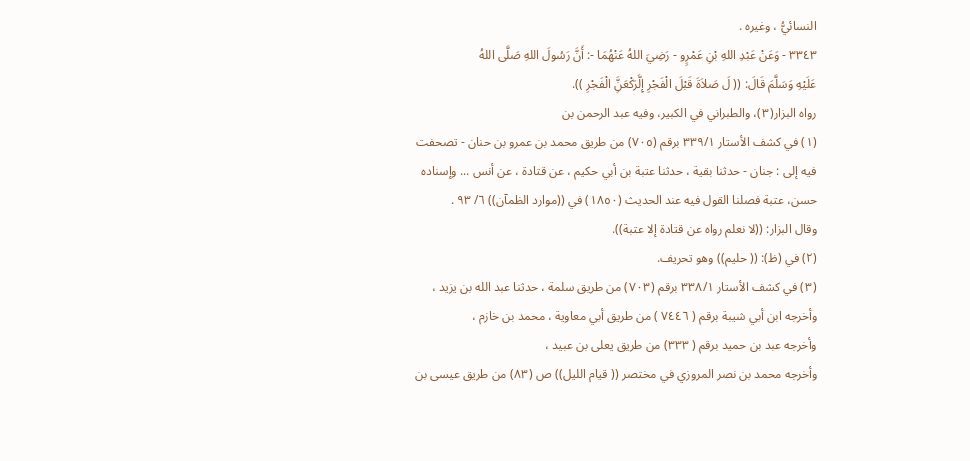النسائيُّ ، وغيره .
٣٣٤٣ - وَعَنْ عَبْدِ اللهِ بْنِ عَمْرٍو - رَضِيَ اللهُ عَنْهُمَا -: أَنَّ رَسُولَ اللهِ صَلَّى اللهُ
عَلَيْهِ وَسَلَّمَ قَالَ: (( لَ صَلاَةَ قَبْلَ الْفَجْرِ إِلَّرَكْعَنَِّ الْفَجْرِ )).
رواه البزار(٣)، والطبراني في الكبير، وفيه عبد الرحمن بن
(١) في كشف الأستار ٣٣٩/١ برقم (٧٠٥) من طريق محمد بن عمرو بن حنان - تصحفت
فيه إلى : جنان - حدثنا بقية ، حدثنا عتبة بن أبي حكيم ، عن قتادة ، عن أنس ... وإسناده
حسن، عتبة فصلنا القول فيه عند الحديث (١٨٥٠) في ((موارد الظمآن)) ٦/ ٩٣ .
وقال البزار: ((لا نعلم رواه عن قتادة إلا عتبة)).
(٢) في (ظ): (( حليم)) وهو تحريف.
(٣) في كشف الأستار ٣٣٨/١ برقم (٧٠٣) من طريق سلمة ، حدثنا عبد الله بن يزيد ،
وأخرجه ابن أبي شيبة برقم ( ٧٤٤٦ ) من طريق أبي معاوية ، محمد بن خازم ،
وأخرجه عبد بن حميد برقم ( ٣٣٣) من طريق يعلى بن عبيد ،
وأخرجه محمد بن نصر المروزي في مختصر (( قيام الليل)) ص (٨٣) من طريق عيسى بن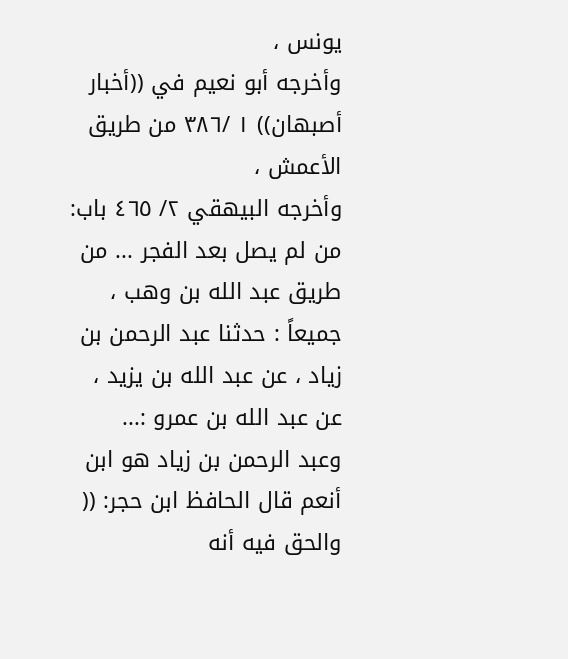يونس ،
وأخرجه أبو نعيم في ((أخبار أصبهان)) ١ /٣٨٦ من طريق الأعمش ،
وأخرجه البيهقي ٢/ ٤٦٥ باب: من لم يصل بعد الفجر ... من طريق عبد الله بن وهب ،
جميعاً : حدثنا عبد الرحمن بن زياد ، عن عبد الله بن يزيد ، عن عبد الله بن عمرو :...
وعبد الرحمن بن زياد هو ابن أنعم قال الحافظ ابن حجر: (( والحق فيه أنه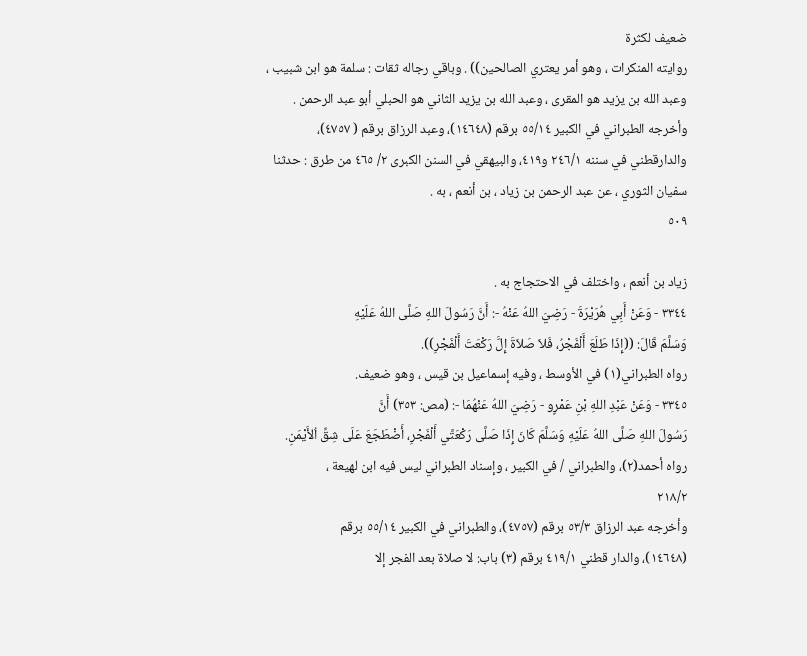ضعيف لكثرة
روايته المنكرات ، وهو أمر يعتري الصالحين)) . وباقي رجاله ثقات : سلمة هو ابن شبيب ،
وعبد الله بن يزيد هو المقرى ، وعبد الله بن يزيد الثاني هو الحبلي أبو عبد الرحمن .
وأخرجه الطبراني في الكبير ٥٥/١٤ برقم (١٤٦٤٨)، وعبد الرزاق برقم ( ٤٧٥٧)،
والدارقطني في سننه ٢٤٦/١ و٤١٩، والبيهقي في السنن الكبرى ٢/ ٤٦٥ من طرق : حدثنا
سفيان الثوري ، عن عبد الرحمن بن زياد ، بن أنعم ، به .
٥٠٩

زياد بن أنعم ، واختلف في الاحتجاج به .
٣٣٤٤ - وَعَنْ أَبِي هُرَيْرَةَ - رَضِيَ اللهُ عَنْهُ -: أَنَّ رَسُولَ اللهِ صَلَّى اللهُ عَلَيْهِ
وَسَلَّمَ قَالَ: ((إِذَا طَلَعَ أَلْفَجْرُ، فَلاَ صَلاَةَ إِلَّ رَكْعَتَ أَلْفَجْرِ)).
رواه الطبراني(١) في الأوسط ، وفيه إسماعيل بن قيس ، وهو ضعيف.
٣٣٤٥ - وَعَنْ عَبْدِ اللهِ بْنِ عَمْرٍو - رَضِيَ اللهُ عَنْهُمَا -: (مص: ٣٥٣) أَنَّ
رَسُولَ اللهِ صَلَّى اللهُ عَلَيْهِ وَسَلَّمَ كَانَ إِذَا صَلَّى رَكْعَتَّي أَلْفَجْرِ، أَضْطَجَعَ عَلَى شِقِّ اُلأَيْمَنِ.
رواه أحمد(٢)، والطبراني / في الكبير ، وإسناد الطبراني ليس فيه ابن لهيعة ،
٢١٨/٢
وأخرجه عبد الرزاق ٥٣/٣ برقم (٤٧٥٧)، والطبراني في الكبير ٥٥/١٤ برقم
(١٤٦٤٨)، والدار قطني ٤١٩/١ برقم (٣) باب: لا صلاة بعد الفجر إلا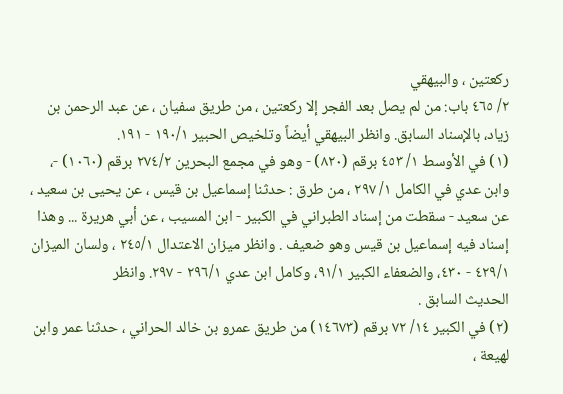ركعتين ، والبيهقي
٢/ ٤٦٥ باب: من لم يصل بعد الفجر إلا ركعتين ، من طريق سفيان ، عن عبد الرحمن بن
زياد، بالإسناد السابق. وانظر البيهقي أيضاً وتلخيص الحبير ١٩٠/١ - ١٩١.
(١) في الأوسط ١/ ٤٥٣ برقم (٨٢٠) - وهو في مجمع البحرين ٢٧٤/٢ برقم (١٠٦٠) -،
وابن عدي في الكامل ١/ ٢٩٧ ، من طرق : حدثنا إسماعيل بن قيس ، عن يحيى بن سعيد ،
عن سعيد - سقطت من إسناد الطبراني في الكبير - ابن المسيب ، عن أبي هريرة ... وهذا
إسناد فيه إسماعيل بن قيس وهو ضعيف . وانظر ميزان الاعتدال ٢٤٥/١ ، ولسان الميزان
٤٢٩/١ - ٤٣٠، والضعفاء الكبير ٩١/١، وكامل ابن عدي ٢٩٦/١ - ٢٩٧. وانظر
الحديث السابق .
(٢) في الكبير ١٤/ ٧٢ برقم (١٤٦٧٣) من طريق عمرو بن خالد الحراني ، حدثنا عمر وابن لهيعة ،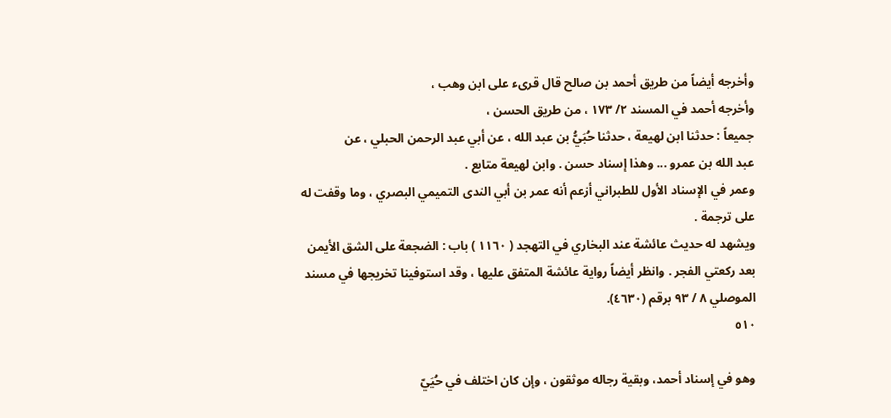وأخرجه أيضاً من طريق أحمد بن صالح قال قرىء على ابن وهب ،
وأخرجه أحمد في المسند ٢/ ١٧٣ ، من طريق الحسن ،
جميعاً : حدثنا ابن لهيعة ، حدثنا حُبَيُّ بن عبد الله ، عن أبي عبد الرحمن الحبلي ، عن
عبد الله بن عمرو ... وهذا إسناد حسن . وابن لهيعة متابع .
وعمر في الإسناد الأول للطبراني أزعم أنه عمر بن أبي الندى التميمي البصري ، وما وقفت له
على ترجمة .
ويشهد له حديث عائشة عند البخاري في التهجد ( ١١٦٠ ) باب : الضجعة على الشق الأيمن
بعد ركعتي الفجر . وانظر أيضاً رواية عائشة المتفق عليها ، وقد استوفينا تخريجها في مسند
الموصلي ٨ / ٩٣ برقم (٤٦٣٠).
٥١٠

وهو في إسناد أحمد، وبقية رجاله موثقون ، وإن كان اختلف في حُيَيّ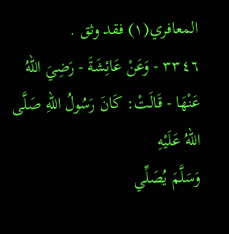المعافري(١) فقد وثق .
٣٣٤٦ - وَعَنْ عَائِشَةَ - رَضِيَ اللهُ عَنْهَا - قَالَتْ: كَانَ رَسُولُ اللهِ صَلَّى اللهُ عَلَيْهِ
وَسَلَّمَ يُصَلِّي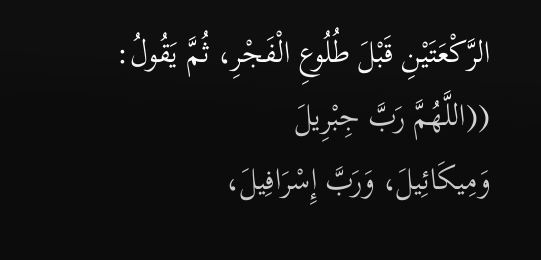الرَّكْعَتَيْنِ قَبْلَ طُلُوعِ الْفَجْرِ، ثُمَّ يَقُولُ: ((اللَّهُمَّ رَبَّ جِبْرِيلَ
وَمِيكَائِيلَ، وَرَبَّ إِسْرَافِيلَ،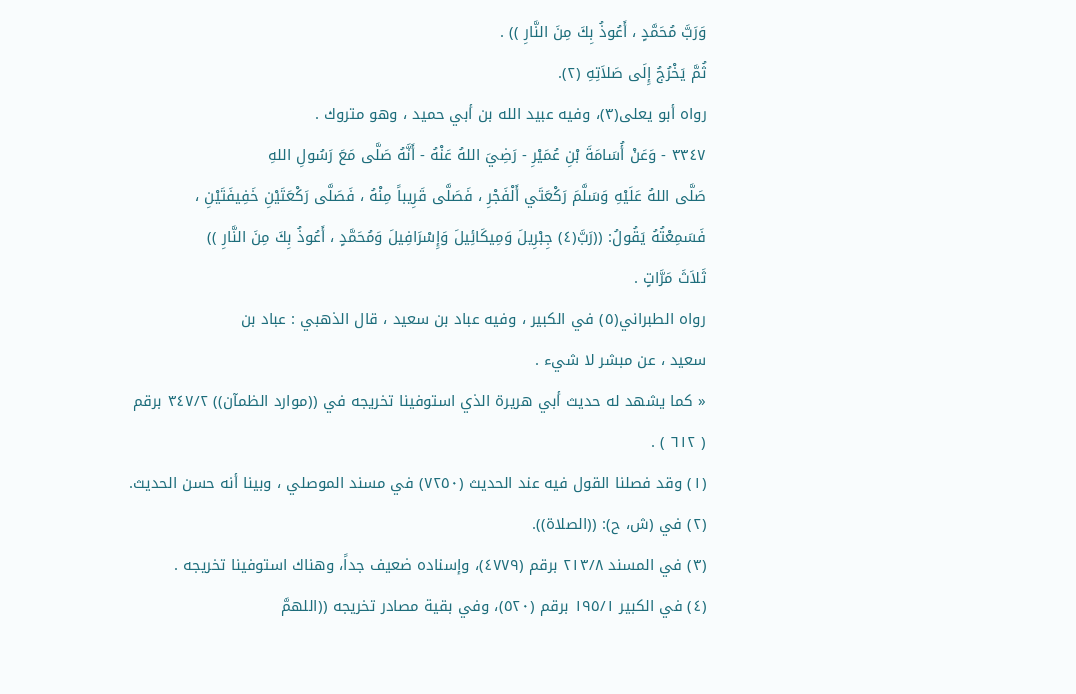وَرَبَّ مُحَمَّدٍ ، أَعُوذُ بِكَ مِنَ النَّارِ )) .
ثُمَّ يَخْرُجُ إِلَى صَلاَتِهِ (٢).
رواه أبو يعلى(٣)، وفيه عبيد الله بن أبي حميد ، وهو متروك .
٣٣٤٧ - وَعَنْ أُسَامَةَ بْنِ عُمَيْرِ - رَضِيَ اللهُ عَنْهُ - أَنَّهُ صَلَّى مَعَ رَسُولِ اللهِ
صَلَّى اللهُ عَلَيْهِ وَسَلَّمَ رَكْعَتَي أَلْفَجْرِ ، فَصَلَّى قَرِيباً مِنْهُ ، فَصَلَّى رَكْعَتَيْنِ خَفِيفَتَيْنِ ،
فَسَمِعْتُهُ يَقُولُ: ((رَبَّ(٤) جِبْرِيلَ وَمِيكَائِيلَ وَإِسْرَافِيلَ وَمُحَمَّدٍ ، أَعُوذُ بِكَ مِنَ النَّارِ ))
ثَلاَثَ مَرَّاتٍ .
رواه الطبراني(٥) في الكبير ، وفيه عباد بن سعيد ، قال الذهبي : عباد بن
سعيد ، عن مبشر لا شيء .
« كما يشهد له حديث أبي هريرة الذي استوفينا تخريجه في ((موارد الظمآن)) ٣٤٧/٢ برقم
( ٦١٢ ) .
(١) وقد فصلنا القول فيه عند الحديث (٧٢٥٠) في مسند الموصلي ، وبينا أنه حسن الحديث.
(٢) في (ش، ح): ((الصلاة)).
(٣) في المسند ٢١٣/٨ برقم (٤٧٧٩)، وإسناده ضعيف جداً، وهناك استوفينا تخريجه .
(٤) في الكبير ١٩٥/١ برقم (٥٢٠)، وفي بقية مصادر تخريجه ((اللهمَّ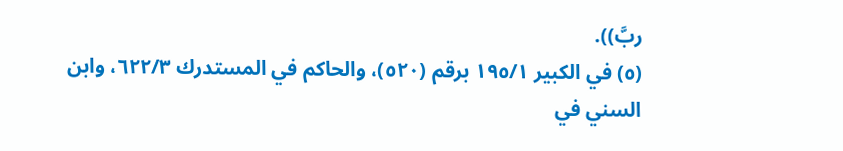ربَّ)).
(٥) في الكبير ١٩٥/١ برقم (٥٢٠)، والحاكم في المستدرك ٦٢٢/٣، وابن السني في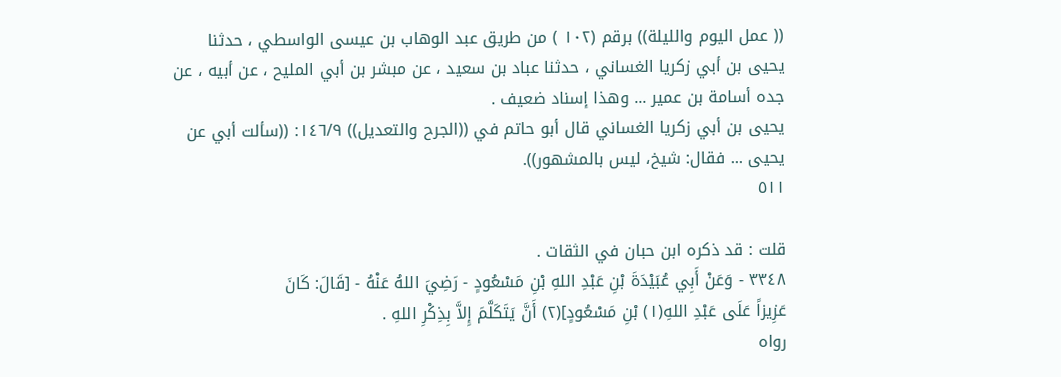(( عمل اليوم والليلة)) برقم (١٠٢ ) من طريق عبد الوهاب بن عيسى الواسطي ، حدثنا
يحيى بن أبي زكريا الغساني ، حدثنا عباد بن سعيد ، عن مبشر بن أبي المليح ، عن أبيه ، عن
جده أسامة بن عمير ... وهذا إسناد ضعيف .
يحيى بن أبي زكريا الغساني قال أبو حاتم في ((الجرح والتعديل)) ١٤٦/٩: ((سألت أبي عن
يحيى ... فقال: شيخ، ليس بالمشهور)).
٥١١

قلت : قد ذكره ابن حبان في الثقات .
٣٣٤٨ - وَعَنْ أَبِي عُبَيْدَةَ بْنِ عَبْدِ اللهِ بْنِ مَسْعُودٍ - رَضِيَ اللهُ عَنْهُ - [قَالَ: كَانَ
عَزِيزاً عَلَى عَبْدِ اللهِ(١) بْنِ مَسْعُودٍ](٢) أَنَّ يَتَكَلَّمَ إِلاَّ بِذِكْرِ اللهِ .
رواه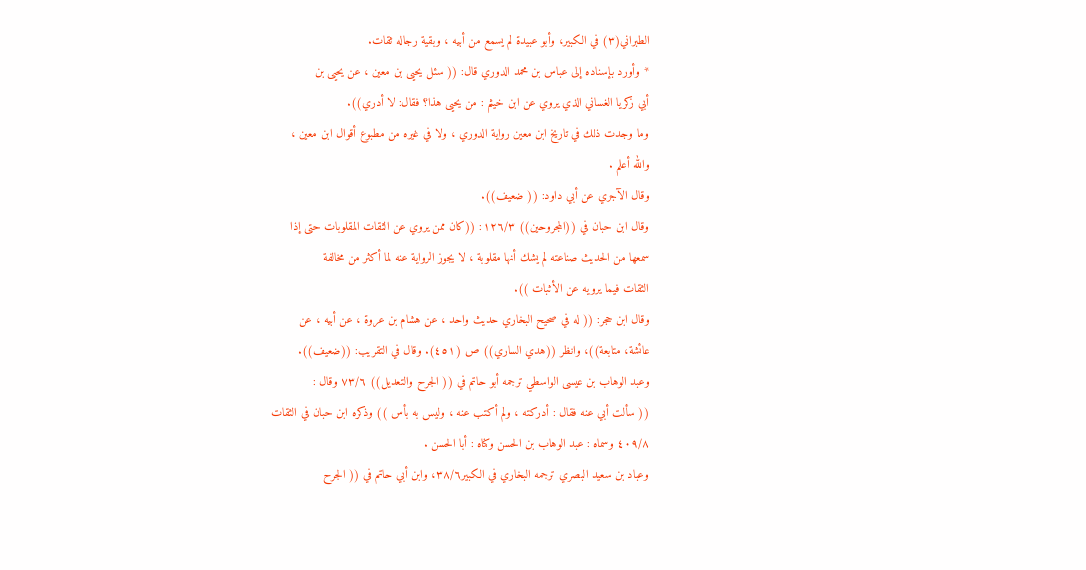الطبراني(٣) في الكبير، وأبو عبيدة لم يسمع من أبيه ، وبقية رجاله ثقات.
* وأورد بإسناده إلى عباس بن محمد الدوري قال: (( سئل يحيى بن معين ، عن يحيى بن
أبي زكريا الغساني الذي يروي عن ابن خيثم : من يحيى هذا؟ فقال: لا أدري)).
وما وجدت ذلك في تاريخ ابن معين رواية الدوري ، ولا في غيره من مطبوع أقوال ابن معين ،
والله أعلم .
وقال الآجري عن أبي داود: (( ضعيف)).
وقال ابن حبان في ((المجروحين)) ١٢٦/٣: ((كان ممن يروي عن الثقات المقلوبات حتى إذا
سمعها من الحديث صناعته لم يشك أنها مقلوبة ، لا يجوز الرواية عنه لما أكثر من مخالفة
الثقات فيما يرويه عن الأثبات )).
وقال ابن حجر: (( له في صحيح البخاري حديث واحد ، عن هشام بن عروة ، عن أبيه ، عن
عائشة، متابعة))، وانظر ((هدي الساري)) ص (٤٥١). وقال في التقريب: ((ضعيف)).
وعبد الوهاب بن عيسى الواسطي ترجمه أبو حاتم في (( الجرح والتعديل)) ٧٣/٦ وقال :
(( سألت أبي عنه فقال : أدركته ، ولم أكتب عنه ، وليس به بأس )) وذكره ابن حبان في الثقات
٤٠٩/٨ وسماه : عبد الوهاب بن الحسن وكناه : أبا الحسن .
وعباد بن سعيد البصري ترجمه البخاري في الكبير٣٨/٦، وابن أبي حاتم في (( الجرح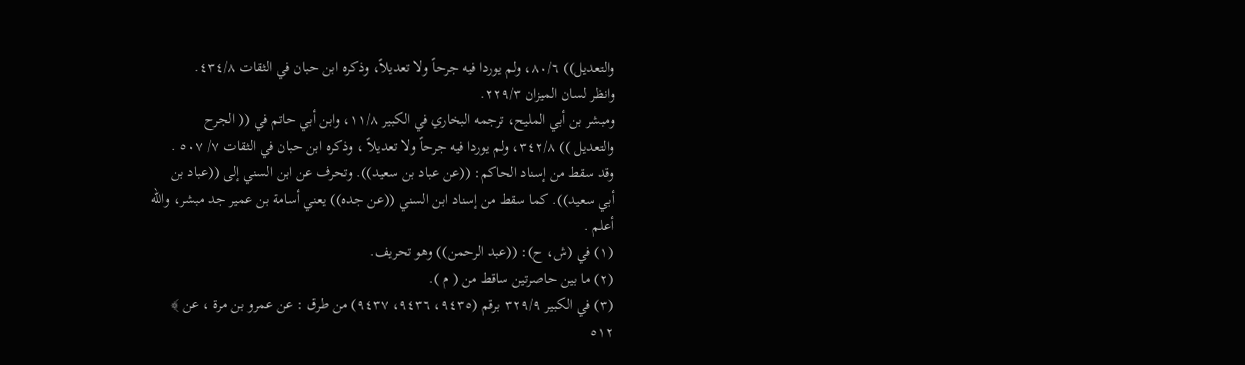والتعديل)) ٨٠/٦، ولم يوردا فيه جرحاً ولا تعديلاً، وذكره ابن حبان في الثقات ٤٣٤/٨.
وانظر لسان الميزان ٢٢٩/٣.
ومبشر بن أبي المليح، ترجمه البخاري في الكبير ١١/٨، وابن أبي حاتم في (( الجرح
والتعديل )) ٣٤٢/٨، ولم يوردا فيه جرحاً ولا تعديلاً ، وذكره ابن حبان في الثقات ٧/ ٥٠٧ .
وقد سقط من إسناد الحاكم: ((عن عباد بن سعيد)). وتحرف عن ابن السني إلى ((عباد بن
أبي سعيد)). كما سقط من إسناد ابن السني ((عن جده)) يعني أسامة بن عمير جد مبشر، والله
أعلم .
(١) في (ش، ح): ((عبد الرحمن)) وهو تحريف.
(٢) ما بين حاصرتين ساقط من ( م ).
(٣) في الكبير ٣٢٩/٩ برقم (٩٤٣٥، ٩٤٣٦، ٩٤٣٧) من طرق : عن عمرو بن مرة ، عن ﴾
٥١٢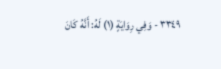٣٣٤٩ - وَفِي رِوَايَةٍ (١) لَهُ: أَنَّهُ كَانَ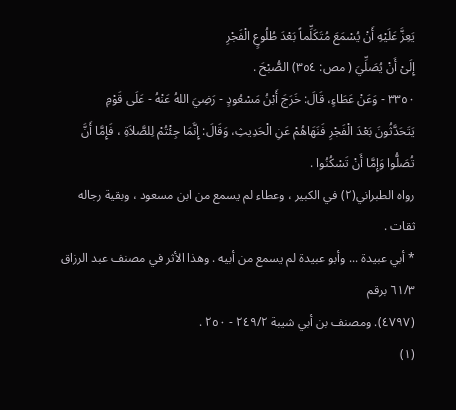يَعِزَّ عَلَيْهِ أَنْ يُسْمَعَ مُتَكَلِّماً بَعْدَ طُلُوعٍ الْفَجْرِ
إِلَىْ أَنْ يُصَلِّيَ ( مص: ٣٥٤) الصُّبْحَ .
٣٣٥٠ - وَعَنْ عَطَاءٍ، قَالَ: خَرَجَ أَبْنُ مَسْعُودٍ - رَضِيَ اللهُ عَنْهُ - عَلَى قَوْمِ
يَتَحَدَّثُونَ بَعْدَ الْفَجْرِ فَنَهَاهُمْ عَنِ الْحَدِيثِ، وَقَالَ: إِنَّمَا جِئْتُمْ لِلصَّلاَةِ ، فَإِمَّا أَنَّ
تُصَلُّوا وَإِمَّا أَنْ تَسْكُنُوا .
رواه الطبراني(٢) في الكبير ، وعطاء لم يسمع من ابن مسعود ، وبقية رجاله
ثقات .
* أبي عبيدة ... وأبو عبيدة لم يسمع من أبيه . وهذا الأثر في مصنف عبد الرزاق ٦١/٣ برقم
(٤٧٩٧). ومصنف بن أبي شيبة ٢٤٩/٢ - ٢٥٠ .
(١)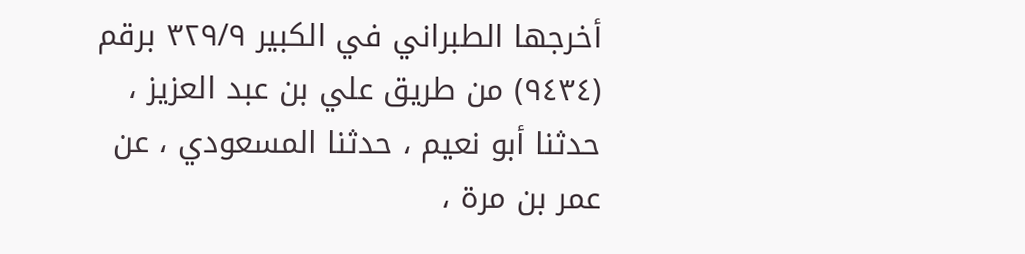أخرجها الطبراني في الكبير ٣٢٩/٩ برقم (٩٤٣٤) من طريق علي بن عبد العزيز ،
حدثنا أبو نعيم ، حدثنا المسعودي ، عن عمر بن مرة ،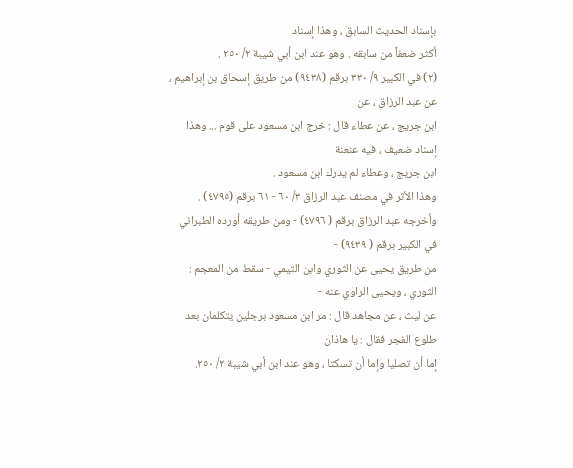بإسناد الحديث السابق ، وهذا إسناد
أكثر ضعفاً من سابقه . وهو عند ابن أبي شيبة ٢/ ٢٥٠ .
(٢) في الكبير ٩/ ٣٣٠ برقم (٩٤٣٨) من طريق إسحاق بن إبراهيم ، عن عبد الرزاق ، عن
ابن جريج ، عن عطاء قال : خرج ابن مسعود على قوم ... وهذا إسناد ضعيف ، فيه عنعنة
ابن جريج ، وعطاء لم يدرك ابن مسعود .
وهذا الأثر في مصنف عبد الرزاق ٣/ ٦٠ - ٦١ برقم (٤٧٩٥) .
وأخرجه عبد الرزاق برقم ( ٤٧٩٦) - ومن طريقه أورده الطبراني في الكبير برقم ( ٩٤٣٩) -
من طريق يحيى عن الثوري وابن التيمي - سقط من المعجم : الثوري ، ويحيى الراوي عنه -
عن ليث ، عن مجاهد قال : مر ابن مسعود برجلين يتكلمان بعد طلوع الفجر فقال : يا هاذان
إما أن تصليا وإما أن تسكتا ، وهو عند ابن أبي شيبة ٢/ ٢٥٠.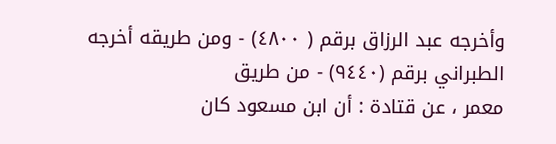وأخرجه عبد الرزاق برقم ( ٤٨٠٠) - ومن طريقه أخرجه الطبراني برقم (٩٤٤٠) - من طريق
معمر ، عن قتادة : أن ابن مسعود كان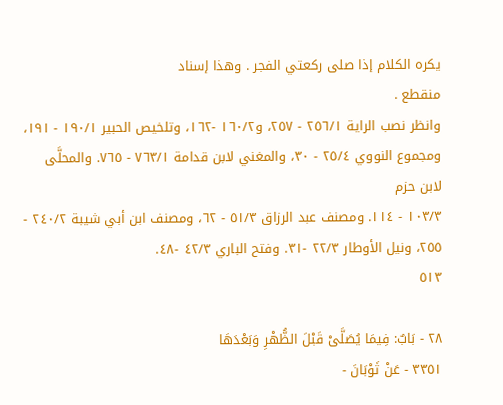يكره الكلام إذا صلى ركعتي الفجر . وهذا إسناد
منقطع .
وانظر نصب الراية ٢٥٦/١ - ٢٥٧، و١٦٠/٢ -١٦٢، وتلخيص الحبير ١٩٠/١ - ١٩١،
ومجموع النووي ٢٥/٤ - ٣٠، والمغني لابن قدامة ٧٦٣/١ - ٧٦٥. والمحلَّى لابن حزم
١٠٣/٣ - ١١٤. ومصنف عبد الرزاق ٥١/٣ - ٦٢، ومصنف ابن أبي شيبة ٢٤٠/٢ -
٢٥٥، ونيل الأوطار ٢٢/٣ -٣١. وفتح الباري ٤٢/٣ -٤٨.
٥١٣

٢٨ - بَابٌ: فِيمَا يُصَلَّىْ قَبْلَ الظُّهْرِ وَبَعْدَهَا
٣٣٥١ - عَنْ ثَوْبَانَ -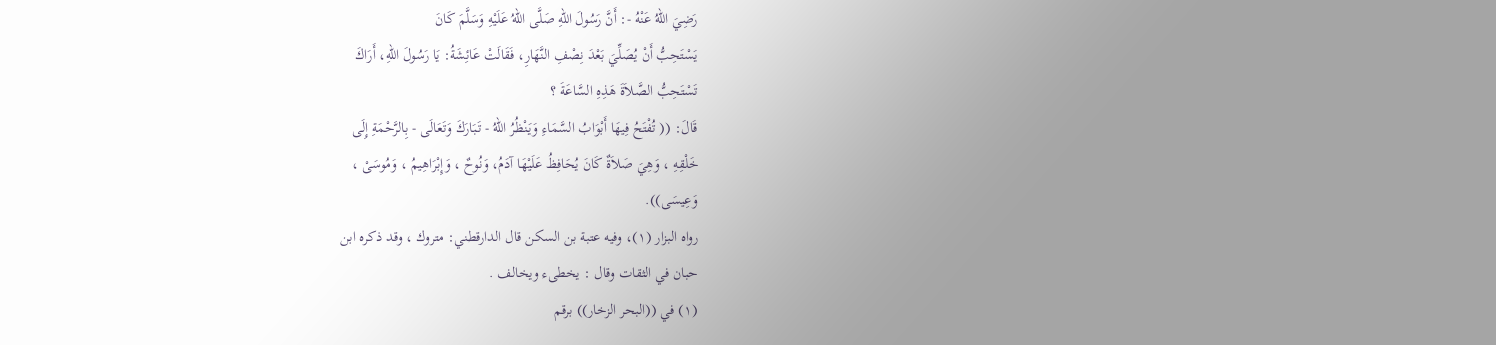رَضِيَ اللهُ عَنْهُ -: أَنَّ رَسُولَ اللهِ صَلَّى اللهُ عَلَيْهِ وَسَلَّمَ كَانَ
يَسْتَحِبُّ أَنْ يُصَلِّيَ بَعْدَ نِصْفِ النَّهَارِ، فَقَالَتْ عَائِشَةُ: يَا رَسُولَ اللهِ، أَرَاكَ
تَسْتَحِبُّ الصَّلاَةَ هَذِهِ السَّاعَةَ ؟
قَالَ: (( تُفْتَحُ فِيهَا أَبْوَابُ السَّمَاءِ وَيَنْظُرُ اللهُ - تَبَارَكَ وَتَعَالَى - بِالرَّحْمَةِ إِلَى
خَلْقِهِ ، وَهِيَ صَلاَةٌ كَانَ يُحَافِظُ عَلَيْهَا آدَمُ، وَنُوحٌ ، وَإِبْرَاهِيمُ ، وَمُوسَىْ ،
وَعِيسَى)).
رواه البزار (١)، وفيه عتبة بن السكن قال الدارقطني: متروك ، وقد ذكره ابن
حبان في الثقات وقال : يخطىء ويخالف .
(١) في ((البحر الزخار)) برقم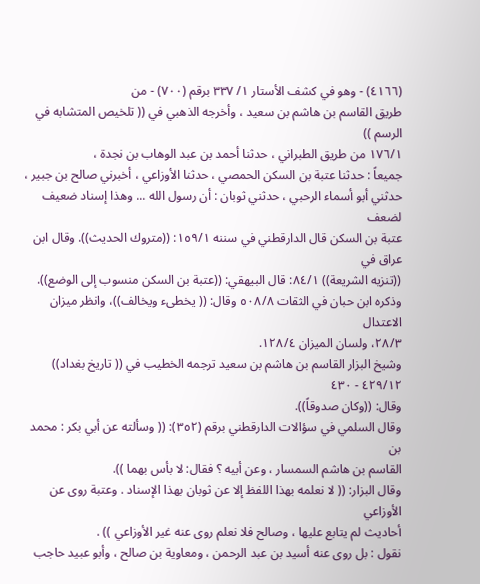(٤١٦٦) - وهو في كشف الأستار ١/ ٣٣٧ برقم (٧٠٠) - من
طريق القاسم بن هاشم بن سعيد ، وأخرجه الذهبي في (( تلخيص المتشابه في الرسم ))
١٧٦/١ من طريق الطبراني ، حدثنا أحمد بن عبد الوهاب بن نجدة ،
جميعاً : حدثنا عتبة بن السكن الحمصي ، حدثنا الأوزاعي ، أخبرني صالح بن جبير ،
حدثني أبو أسماء الرحبي ، حدثني ثوبان : أن رسول الله ... وهذا إسناد ضعيف لضعف
عتبة بن السكن قال الدارقطني في سننه ١٥٩/١: ((متروك الحديث)). وقال ابن عراق في
((تنزيه الشريعة)) ٨٤/١: قال البيهقي: ((عتبة بن السكن منسوب إلى الوضع)).
وذكره ابن حبان في الثقات ٥٠٨/٨ وقال: (( يخطىء ويخالف))، وانظر ميزان الاعتدال
٢٨/٣، ولسان الميزان ١٢٨/٤.
وشيخ البزار القاسم بن هاشم بن سعيد ترجمه الخطيب في (( تاريخ بغداد)) ٤٢٩/١٢ - ٤٣٠
وقال: ((وكان صدوقاً)).
وقال السلمي في سؤالات الدارقطني برقم (٣٥٢): (( وسألته عن أبي بكر : محمد بن
القاسم بن هاشم السمسار ، وعن أبيه ؟ فقال: لا بأس بهما )).
وقال البزار: (( لا نعلمه بهذا اللفظ إلا عن ثوبان بهذا الإسناد . وعتبة روى عن الأوزاعي
أحاديث لم يتابع عليها ، وصالح فلا نعلم روى عنه غير الأوزاعي )) .
نقول : بل روى عنه أسيد بن عبد الرحمن ، ومعاوية بن صالح ، وأبو عبيد حاجب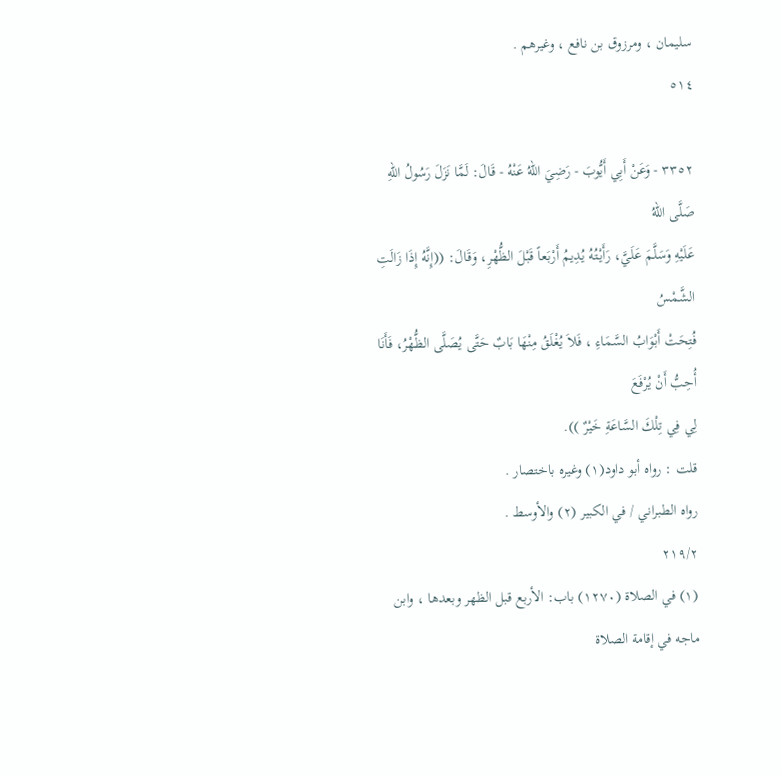سليمان ، ومرزوق بن نافع ، وغيرهم .
٥١٤

٣٣٥٢ - وَعَنْ أَبِي أَيُّوبَ - رَضِيَ اللهُ عَنْهُ - قَالَ: لَمَّا نَزَلَ رَسُولُ اللهِ صَلَّى اللهُ
عَلَيْهِ وَسَلَّمَ عَلَيَّ، رَأَيْتُهُ يُدِيمُ أَرْبَعاً قَبْلَ الظُّهْرِ، وَقَالَ: ((إِنَّهُ إِذَا زَالَتِ الشَّمْسُ
فُتِحَتْ أَبْوَابُ السَّمَاءِ ، فَلاَ يُغْلَقُ مِنْهَا بَابٌ حَتَّى يُصَلَّى الظُّهْرُ، فَأَنَا أُحِبُّ أَنْ يُرْفَعَ
لِي فِي تِلْكَ السَّاعَةِ خَيْرٌ )).
قلت : رواه أبو داود(١) وغيره باختصار .
رواه الطبراني / في الكبير (٢) والأوسط .
٢١٩/٢
(١) في الصلاة (١٢٧٠) باب: الأربع قبل الظهر وبعدها ، وابن ماجه في إقامة الصلاة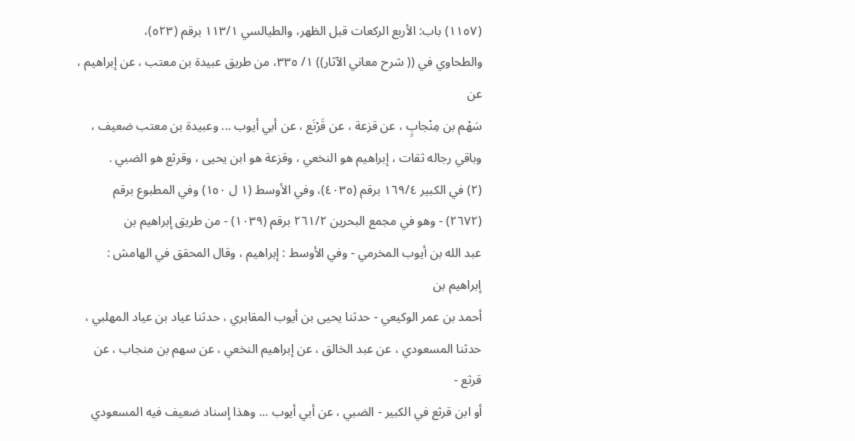(١١٥٧) باب: الأربع الركعات قبل الظهر، والطيالسي ١١٣/١ برقم (٥٢٣)،
والطحاوي في (( شرح معاني الآثار)) ١/ ٣٣٥، من طريق عبيدة بن معتب ، عن إبراهيم ، عن
سَهْم بن مِنْجابٍ ، عن قزعة ، عن قَرْنَع ، عن أبي أيوب ... وعبيدة بن معتب ضعيف ،
وباقي رجاله ثقات ، إبراهيم هو النخعي ، وقزعة هو ابن يحيى ، وقرثع هو الضبي .
(٢) في الكبير ١٦٩/٤ برقم (٤٠٣٥)، وفي الأوسط (١ ل ١٥٠) وفي المطبوع برقم
(٢٦٧٢) - وهو في مجمع البحرين ٢٦١/٢ برقم (١٠٣٩) - من طريق إبراهيم بن
عبد الله بن أيوب المخرمي - وفي الأوسط : إبراهيم ، وقال المحقق في الهامش : إبراهيم بن
أحمد بن عمر الوكيعي - حدثنا يحيى بن أيوب المقابري ، حدثنا عياد بن عياد المهلبي ،
حدثنا المسعودي ، عن عبد الخالق ، عن إبراهيم النخعي ، عن سهم بن منجاب ، عن قرثع -
أو ابن قرثع في الكبير - الضبي ، عن أبي أيوب ... وهذا إسناد ضعيف فيه المسعودي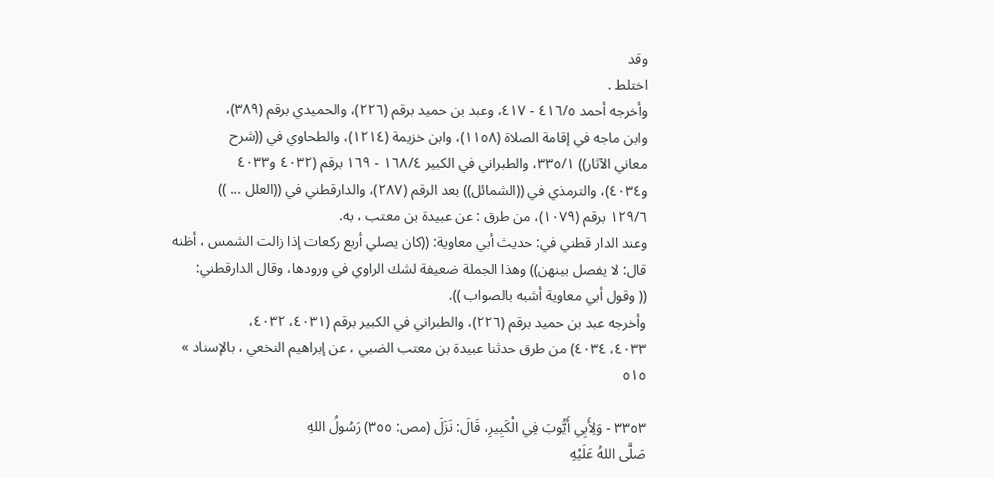وقد
اختلط .
وأخرجه أحمد ٤١٦/٥ - ٤١٧، وعبد بن حميد برقم (٢٢٦)، والحميدي برقم (٣٨٩)،
وابن ماجه في إقامة الصلاة (١١٥٨)، وابن خزيمة (١٢١٤)، والطحاوي في ((شرح
معاني الآثار)) ٣٣٥/١، والطبراني في الكبير ١٦٨/٤ - ١٦٩ برقم (٤٠٣٢ و٤٠٣٣
و٤٠٣٤)، والترمذي في ((الشمائل)) بعد الرقم (٢٨٧)، والدارقطني في ((العلل ... ))
١٢٩/٦ برقم (١٠٧٩)، من طرق : عن عبيدة بن معتب ، به.
وعند الدار قطني في: حديث أبي معاوية: ((كان يصلي أربع ركعات إذا زالت الشمس ، أظنه
قال: لا يفصل بينهن)) وهذا الجملة ضعيفة لشك الراوي في ورودها، وقال الدارقطني:
(( وقول أبي معاوية أشبه بالصواب )).
وأخرجه عبد بن حميد برقم (٢٢٦)، والطبراني في الكبير برقم (٤٠٣١، ٤٠٣٢،
٤٠٣٣، ٤٠٣٤) من طرق حدثنا عبيدة بن معتب الضبي ، عن إبراهيم النخعي ، بالإسناد »
٥١٥

٣٣٥٣ - وَلِأَبِي أَيُّوبَ فِي الْكَبِيرِ، قَالَ: نَزَلَ (مص: ٣٥٥) رَسُولُ اللهِ
صَلَّى اللهُ عَلَيْهِ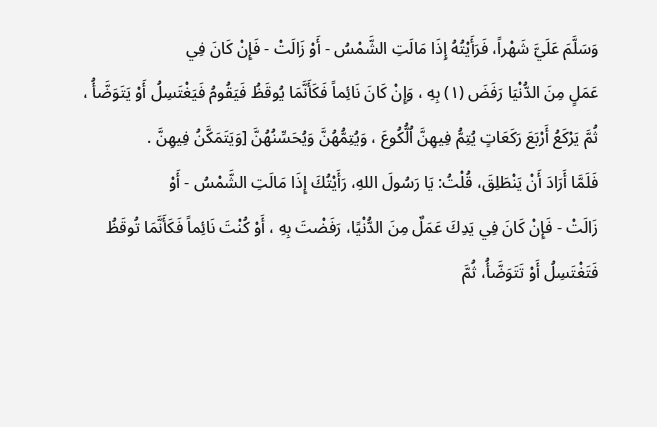وَسَلَّمَ عَلَيَّ شَهْراً، فَرَأَيْتُهُ إِذَا مَالَتِ الشَّمْسُ - أَوْ زَالَتْ - فَإِنْ كَانَ فِي
عَمَلٍ مِنَ الدُّنْيَا رَفَضَ (١) بِهِ ، وَإِنْ كَانَ نَائِماً فَكَأَنَّمَا يُوقَظُ فَيَقُومُ فَيَغْتَسِلُ أَوْ يَتَوَضَّأُ ،
ثُمَّ يَرْكَعُ أَرْبَعَ رَكَعَاتٍ يُتِمُّ فِيهِنَّ اُلُّكُوعَ ، وَيُتِمُّهُنَّ وَيُحَسِّنُهُنَّ [وَيَتَمَكَّنُ فِيهِنَّ .
فَلَمَّا أَرَادَ أَنْ يَنْطَلِقَ، قُلْتُ: يَا رَسُولَ اللهِ، رَأَيْتُكَ إِذَا مَالَتِ الشَّمْسُ - أَوْ
زَالَتْ - فَإِنْ كَانَ فِي يَدِكَ عَمَلٌ مِنَ الدُّنْيًا، رَفَضْتَ بِهِ ، أَوْ كُنْتَ نَائِماً فَكَأَنَّمَا تُوقَظُ
فَتَغْتَسِلُ أَوْ تَتَوَضَّأُ، ثُمَّ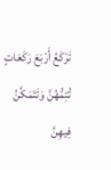تَرْكَعُ أَرْبَعَ رَكَعَاتٍ تُتِمُّهُنَّ وَتَتَمَكَّنُ فِيهِنَّ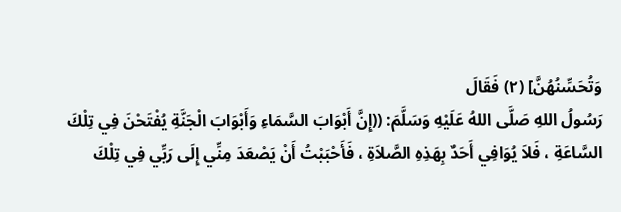وَتُحَسِّنُهُنَّ] (٢) فَقَالَ
رَسُولُ اللهِ صَلَّى اللهُ عَلَيْهِ وَسَلَّمَ: ((إِنَّ أَبْوَابَ السَّمَاءِ وَأَبْوَابَ الْجَنَّةِ يُفْتَحْنَ فِي تِلْكَ
السَّاعَةِ ، فَلاَ يُوَافِي أَحَدٌ بِهَذِهِ الصَّلاَةِ ، فَأَحْبَبْتُ أَنْ يَصْعَدَ مِنِّي إِلَى رَبِّي فِي تِلْكَ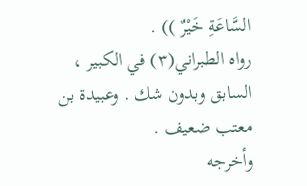السَّاعَةِ خَيْرٌ )) .
رواه الطبراني(٣) في الكبير ،
السابق وبدون شك . وعبيدة بن معتب ضعيف .
وأخرجه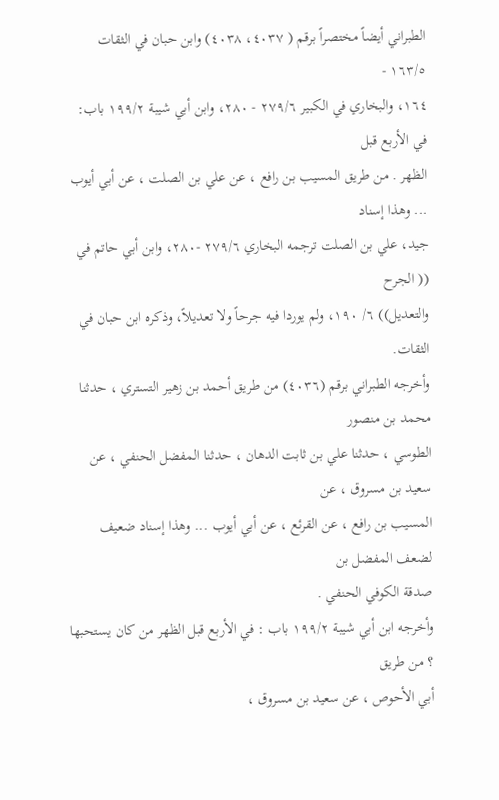الطبراني أيضاً مختصراً برقم ( ٤٠٣٧، ٤٠٣٨) وابن حبان في الثقات ١٦٣/٥ -
١٦٤، والبخاري في الكبير ٢٧٩/٦ - ٢٨٠، وابن أبي شيبة ١٩٩/٢ باب: في الأربع قبل
الظهر . من طريق المسيب بن رافع ، عن علي بن الصلت ، عن أبي أيوب ... وهذا إسناد
جيد، علي بن الصلت ترجمه البخاري ٢٧٩/٦ -٢٨٠، وابن أبي حاتم في (( الجرح
والتعديل)) ٦/ ١٩٠، ولم يوردا فيه جرحاً ولا تعديلاً، وذكره ابن حبان في الثقات.
وأخرجه الطبراني برقم (٤٠٣٦) من طريق أحمد بن زهير التستري ، حدثنا محمد بن منصور
الطوسي ، حدثنا علي بن ثابت الدهان ، حدثنا المفضل الحنفي ، عن سعيد بن مسروق ، عن
المسيب بن رافع ، عن القرئع ، عن أبي أيوب ... وهذا إسناد ضعيف لضعف المفضل بن
صدقة الكوفي الحنفي .
وأخرجه ابن أبي شيبة ١٩٩/٢ باب : في الأربع قبل الظهر من كان يستحبها ؟ من طريق
أبي الأحوص ، عن سعيد بن مسروق ،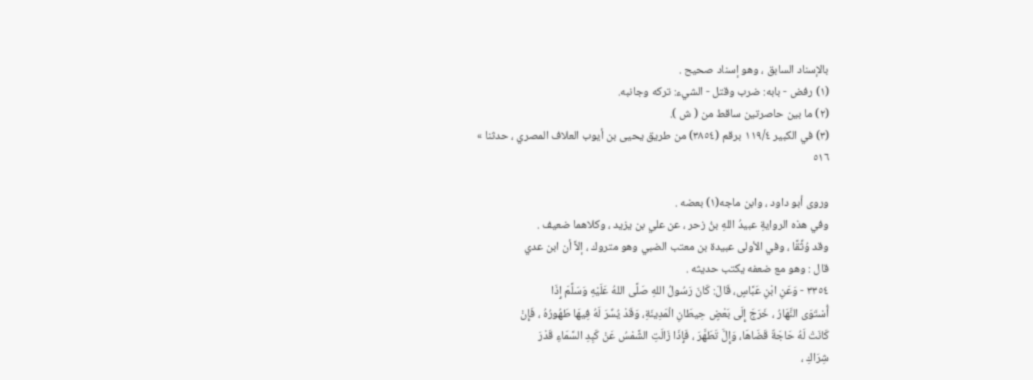بالإسناد السابق ، وهو إسناد صحيح .
(١) رفض - بابه: ضرب وقتل - الشيء: تركه وجانبه.
(٢) ما بين حاصرتين ساقط من ( ش ).
(٣) في الكبير ١١٩/٤ برقم (٣٨٥٤) من طريق يحيى بن أيوب العلاف المصري ، حدثنا »
٥١٦

وروى أبو داود ، وابن ماجه(١) بعضه .
وفي هذه الروايةِ عبيدُ اللهِ بنُ زحر ، عن علي بن يزيد ، وكلاهما ضعيف .
وقد وُثِّقًا ، وفي الأولى عبيدة بن معتب الضبي وهو متروك ، إلاَّ أن ابن عدي
قال : وهو مع ضعفه یکتب حديثه .
٣٣٥٤ - وَعَنِ ابْنِ عَبَّاسٍ، قَالَ: كَانَ رَسُولُ اللهِ صَلَّى اللهُ عَلَيْهِ وَسَلَّمَ إِذَا
أُسْتَوَى النَّهَارُ ، خَرَجَ إِلَى بَعْضٍ حِيطَانِ الْمَدِينَةِ، وَقَدْ يُسِّرَ لَهُ فِيهَا طَهُورُهُ ، فَإِنْ
كَانَتْ لَهُ حَاجَةٌ قَضَاهَا، وَإِلَّ تَطَهَّرَ ، فَإِذَا زَالَتِ الشَّمْسُ عَنْ كَبِدِ السَّمَاءِ قَدْرَ
شِرَاكِ ،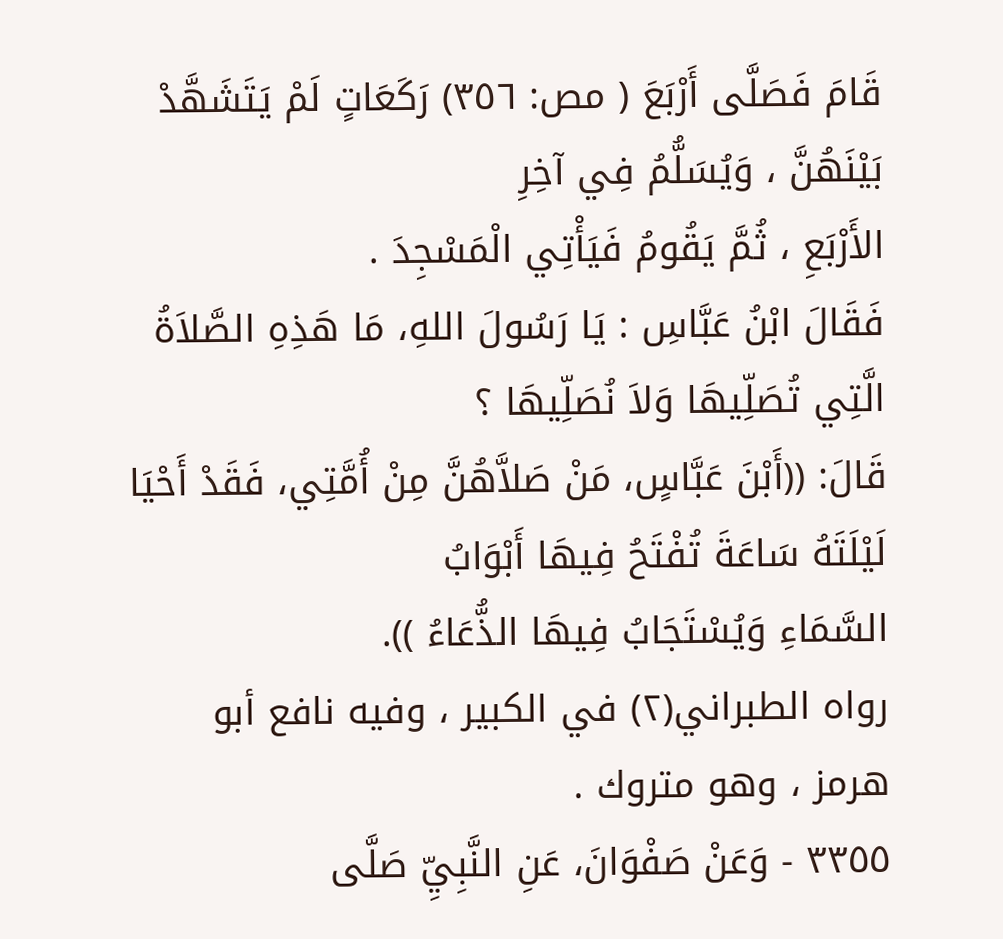قَامَ فَصَلَّى أَرْبَعَ ( مص: ٣٥٦) رَكَعَاتٍ لَمْ يَتَشَهَّدْ بَيْنَهُنَّ ، وَيُسَلُّمُ فِي آخِرِ
الأَرْبَعِ ، ثُمَّ يَقُومُ فَيَأْتِي الْمَسْجِدَ .
فَقَالَ ابْنُ عَبَّاسِ : يَا رَسُولَ اللهِ، مَا هَذِهِ الصَّلاَةُ الَّتِي تُصَلِّيهَا وَلاَ نُصَلِّيهَا ؟
قَالَ: ((أَبْنَ عَبَّاسٍ، مَنْ صَلاَّهُنَّ مِنْ أُمَّتِي، فَقَدْ أَحْيَا لَيْلَتَهُ سَاعَةَ تُفْتَحُ فِيهَا أَبْوَابُ
السَّمَاءِ وَيُسْتَجَابُ فِيهَا الذُّعَاءُ )).
رواه الطبراني(٢) في الكبير ، وفيه نافع أبو هرمز ، وهو متروك .
٣٣٥٥ - وَعَنْ صَفْوَانَ، عَنِ النَّبِيِّ صَلَّى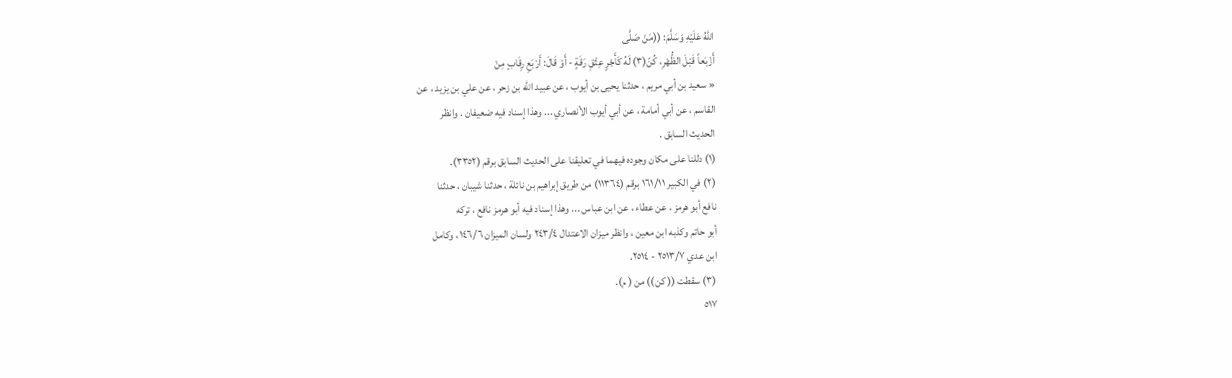اللهُ عَلَيْهِ وَسَلَّمَ: ((مَنْ صَلَّى
أَزْبَعاً قَبْلَ الظُّهْرِ، كُنّ(٣) لَهُ كَأَجْرٍ عِثْقِ رَقَةٍ - أَوْ قَالَ: أَرْبَعِ رِقَابٍ مِنْ
« سعيد بن أبي مريم ، حدثنا يحيى بن أيوب ، عن عبيد الله بن زحر ، عن علي بن يزيد ، عن
القاسم ، عن أبي أمامة ، عن أبي أيوب الأنصاري ... وهذا إسناد فيه ضعيفان . وانظر
الحديث السابق .
(١) دللنا على مكان وجوده فيهما في تعليقنا على الحديث السابق برقم (٣٣٥٢).
(٢) في الكبير ١٦١/١١ برقم (١١٣٦٤) من طريق إبراهيم بن نائلة ، حدثنا شيبان ، حدثنا
نافع أبو هرمز ، عن عطاء ، عن ابن عباس ... وهذا إسناد فيه أبو هرمز نافع ، تركه
أبو حاتم وكذبه ابن معين ، وانظر ميزان الاعتدال ٢٤٣/٤ ولسان الميزان ١٤٦/٦، وكامل
ابن عدي ٢٥١٣/٧ - ٢٥١٤.
(٣) سقطت (( كن)) من ( م).
٥١٧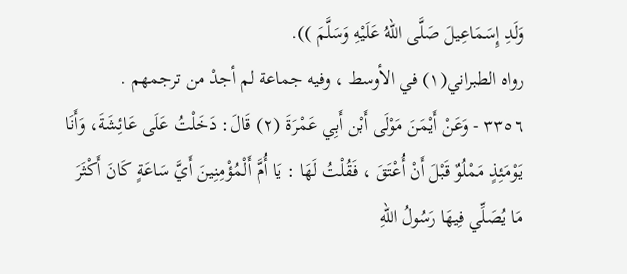وَلَدِ إِسَمَاعِيلَ صَلَّى اللهُ عَلَيْهِ وَسَلَّمَ )).
رواه الطبراني(١) في الأوسط ، وفيه جماعة لم أجدْ من ترجمهم .
٣٣٥٦ - وَعَنْ أَيْمَنَ مَوْلَى أَبْن أَبِي عَمْرَةَ (٢) قَالَ: دَخَلْتُ عَلَى عَائِشَةَ، وَأَنَا
يَوْمَئِذٍ مَمْلُوٌ قَبْلَ أَنْ أُعْتَقَ ، فَقُلْتُ لَهَا : يَا أُمَّ أَلْمُؤْمِنِينَ أَيَّ سَاعَةٍ كَانَ أَكْثَرَ
مَا يُصَلِّي فِيهَا رَسُولُ اللهِ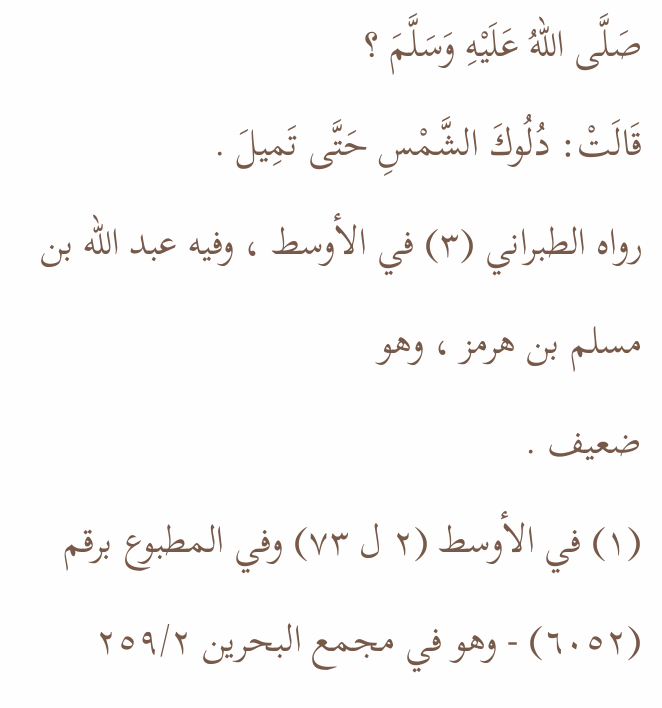صَلَّى اللهُ عَلَيْهِ وَسَلَّمَ ؟
قَالَتْ: دُلُوكَ الشَّمْسِ حَتَّى تَمِيلَ .
رواه الطبراني (٣) في الأوسط ، وفيه عبد الله بن مسلم بن هرمز ، وهو
ضعيف .
(١) في الأوسط (٢ ل ٧٣) وفي المطبوع برقم (٦٠٥٢) - وهو في مجمع البحرين ٢٥٩/٢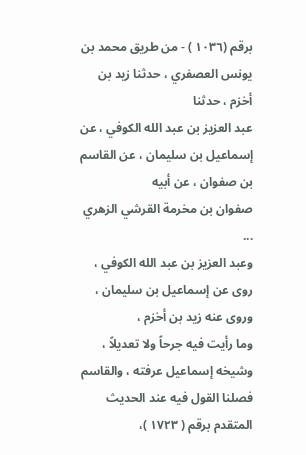برقم (١٠٣٦ ) - من طريق محمد بن يونس العصفري ، حدثنا زيد بن أخزم ، حدثنا
عبد العزيز بن عبد الله الكوفي ، عن إسماعيل بن سليمان ، عن القاسم بن صفوان ، عن أبيه
صفوان بن مخرمة القرشي الزهري ...
وعبد العزيز بن عبد الله الكوفي ، روى عن إسماعيل بن سليمان ، وروى عنه زيد بن أخزم ،
وما رأيت فيه جرحاً ولا تعديلاً ،
وشيخه إسماعيل عرفته ، والقاسم فصلنا القول فيه عند الحديث المتقدم برقم ( ١٧٢٣ )،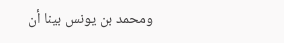ومحمد بن يونس بينا أن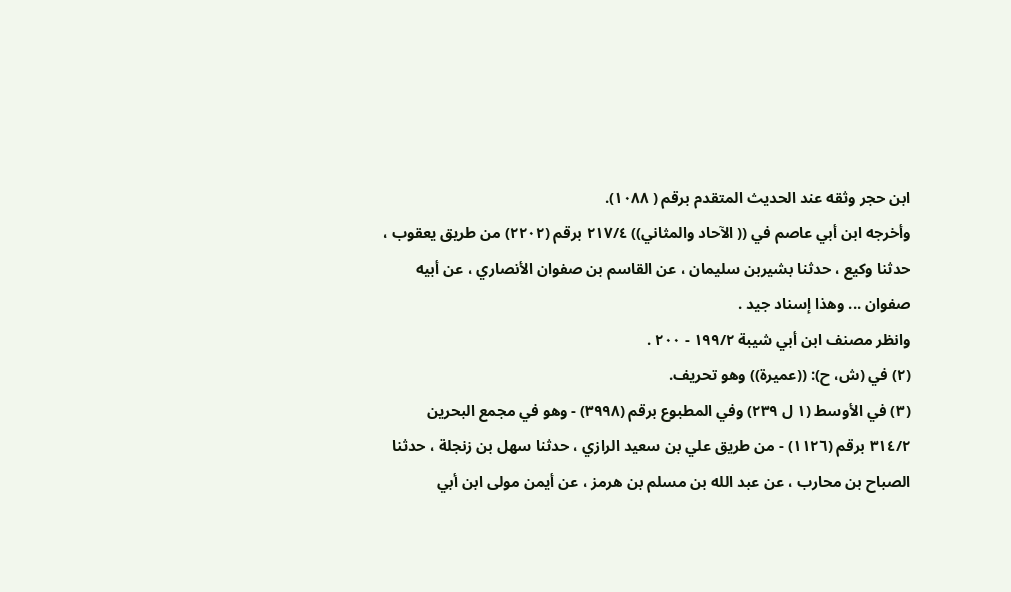ابن حجر وثقه عند الحديث المتقدم برقم ( ١٠٨٨).
وأخرجه ابن أبي عاصم في (( الآحاد والمثاني)) ٢١٧/٤ برقم (٢٢٠٢) من طريق يعقوب ،
حدثنا وكيع ، حدثنا بشيربن سليمان ، عن القاسم بن صفوان الأنصاري ، عن أبيه
صفوان ... وهذا إسناد جيد .
وانظر مصنف ابن أبي شيبة ١٩٩/٢ - ٢٠٠ .
(٢) في (ش، ح): ((عميرة)) وهو تحريف.
(٣) في الأوسط (١ ل ٢٣٩) وفي المطبوع برقم (٣٩٩٨) - وهو في مجمع البحرين
٣١٤/٢ برقم (١١٢٦) - من طريق علي بن سعيد الرازي ، حدثنا سهل بن زنجلة ، حدثنا
الصباح بن محارب ، عن عبد الله بن مسلم بن هرمز ، عن أيمن مولى ابن أبي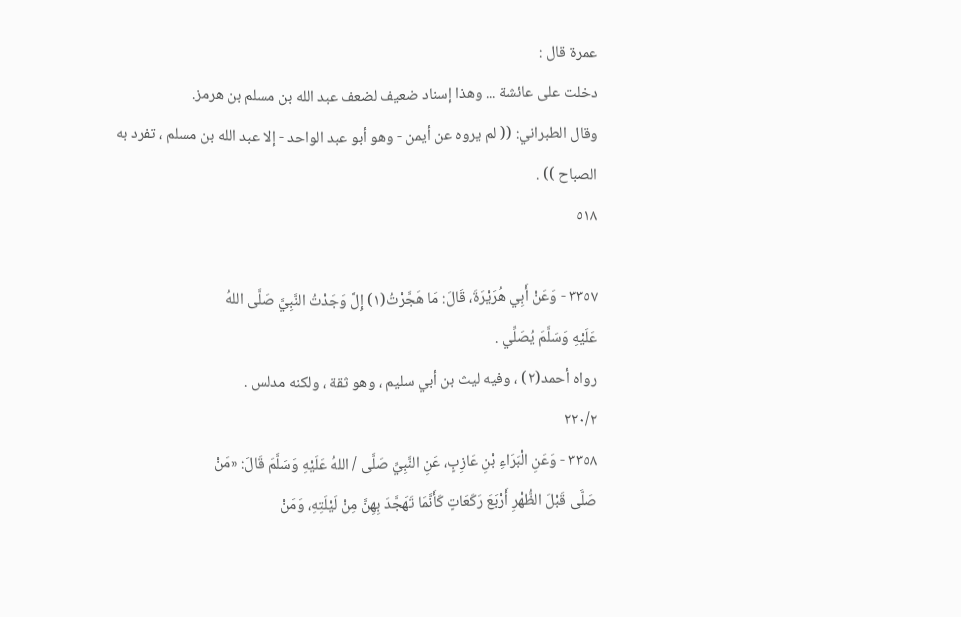عمرة قال :
دخلت على عائشة ... وهذا إسناد ضعيف لضعف عبد الله بن مسلم بن هرمز.
وقال الطبراني: (( لم يروه عن أيمن - وهو أبو عبد الواحد - إلا عبد الله بن مسلم ، تفرد به
الصباح )) .
٥١٨

٣٣٥٧ - وَعَنْ أَبِي هُرَيْرَةَ، قَالَ: مَا هَجَّرْتُ(١) إِلَّ وَجَدْتُ النَّبِيَّ صَلَّى اللهُ
عَلَيْهِ وَسَلَّمَ يُصَلِّي .
رواه أحمد(٢) ، وفيه ليث بن أبي سليم ، وهو ثقة ، ولكنه مدلس .
٢٢٠/٢
٣٣٥٨ - وَعَنِ الْبَرَاءِ بْنِ عَازِبٍ، عَنِ النَّبِيِّ صَلَّى / اللهُ عَلَيْهِ وَسَلَّمَ قَالَ: «مَنْ
صَلَّى قَبْلَ الظُّهْرِ أَرْبَعَ رَكَعَاتٍ كَأَنَّمَا تَهَجَّدَ بِهِنَّ مِنْ لَيْلَتِهِ، وَمَنْ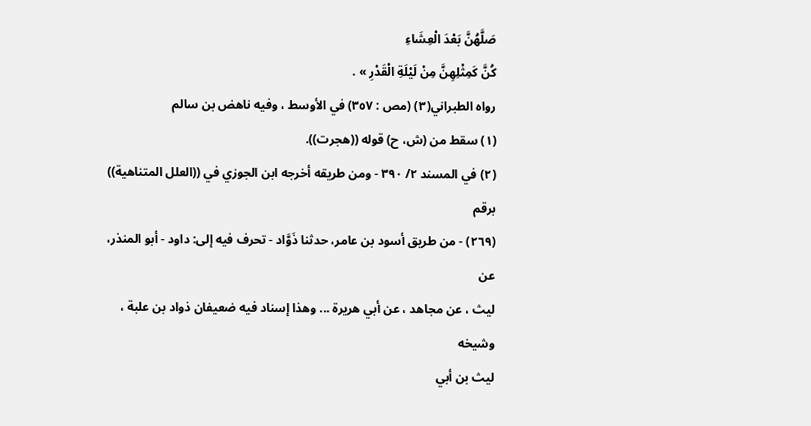صَلَّهُنَّ بَعْدَ الْعِشَاءِ
كُنَّ كَمِثْلِهِنَّ مِنْ لَيْلَةِ الْقَدْرِ » .
رواه الطبراني(٣) (مص : ٣٥٧) في الأوسط ، وفيه ناهض بن سالم
(١) سقط من (ش، ح) قوله ((هجرت)).
(٢) في المسند ٢/ ٣٩٠ - ومن طريقه أخرجه ابن الجوزي في ((العلل المتناهية)) برقم
(٢٦٩) - من طريق أسود بن عامر، حدثنا ذَوَّاد - تحرف فيه إلى: داود - أبو المنذر، عن
ليث ، عن مجاهد ، عن أبي هريرة ... وهذا إسناد فيه ضعيفان ذواد بن علبة ، وشيخه
ليث بن أبي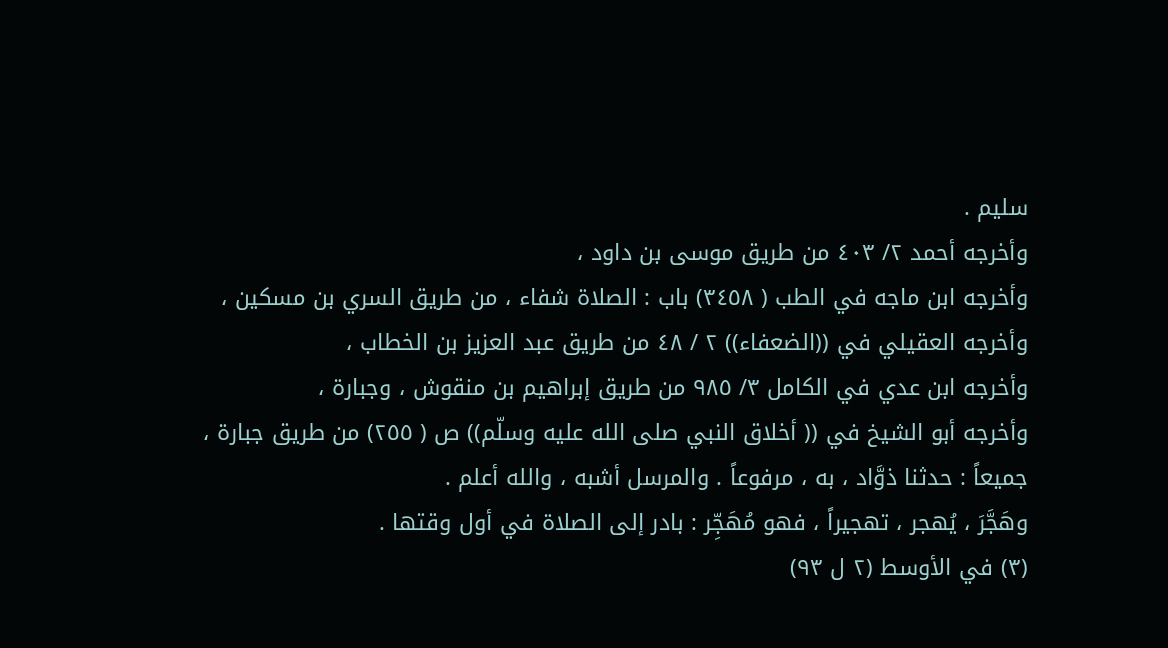سليم .
وأخرجه أحمد ٢/ ٤٠٣ من طريق موسى بن داود ،
وأخرجه ابن ماجه في الطب ( ٣٤٥٨) باب : الصلاة شفاء ، من طريق السري بن مسكين ،
وأخرجه العقيلي في ((الضعفاء)) ٢ / ٤٨ من طريق عبد العزيز بن الخطاب ،
وأخرجه ابن عدي في الكامل ٣/ ٩٨٥ من طريق إبراهيم بن منقوش ، وجبارة ،
وأخرجه أبو الشيخ في (( أخلاق النبي صلى الله عليه وسلّم)) ص ( ٢٥٥) من طريق جبارة ،
جميعاً : حدثنا ذوَّاد ، به ، مرفوعاً . والمرسل أشبه ، والله أعلم .
وهَجَّرَ ، يُهجر ، تهجيراً ، فهو مُهَجِّر : بادر إلى الصلاة في أول وقتها .
(٣) في الأوسط (٢ ل ٩٣)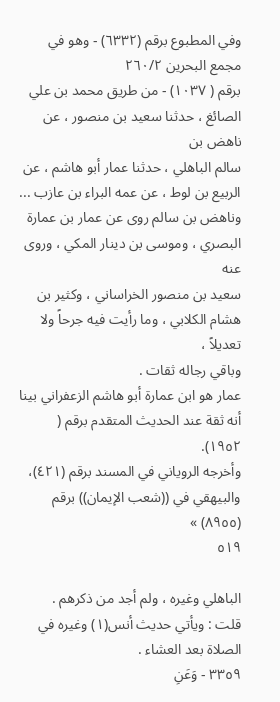وفي المطبوع برقم (٦٣٣٢) - وهو في مجمع البحرين ٢٦٠/٢
برقم ( ١٠٣٧) - من طريق محمد بن علي الصائغ ، حدثنا سعيد بن منصور ، عن ناهض بن
سالم الباهلي ، حدثنا عمار أبو هاشم ، عن الربيع بن لوط ، عن عمه البراء بن عازب ...
وناهض بن سالم روى عن عمار بن عمارة البصري ، وموسى بن دينار المكي ، وروى عنه
سعيد بن منصور الخراساني ، وكثير بن هشام الكلابي ، وما رأيت فيه جرحاً ولا تعديلاً ،
وباقي رجاله ثقات .
عمار هو ابن عمارة أبو هاشم الزعفراني بينا أنه ثقة عند الحديث المتقدم برقم ( ١٩٥٢).
وأخرجه الروياني في المسند برقم (٤٢١)، والبيهقي في ((شعب الإيمان)) برقم (٨٩٥٥) »
٥١٩

الباهلي وغيره ، ولم أجد من ذكرهم .
قلت : ويأتي حديث أنس(١) وغيره في الصلاة بعد العشاء .
٣٣٥٩ - وَعَنِ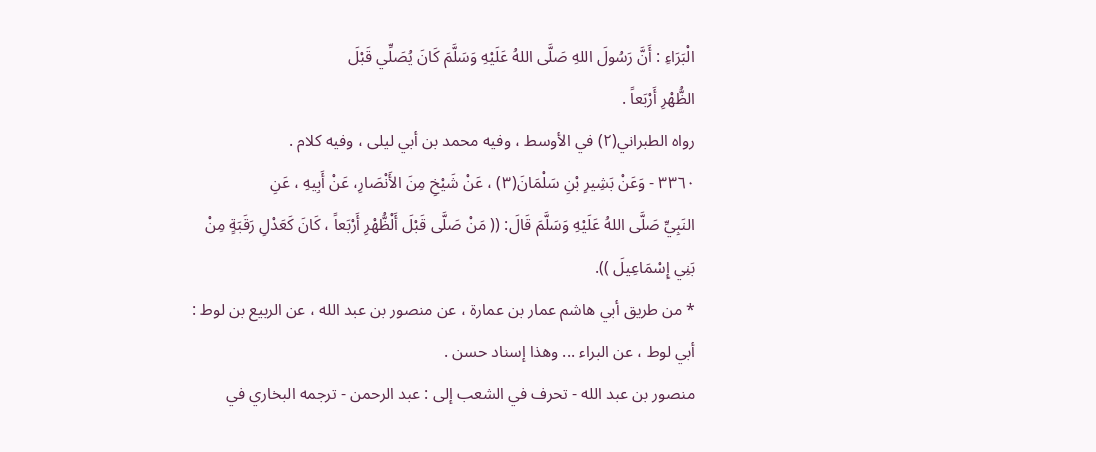الْبَرَاءِ : أَنَّ رَسُولَ اللهِ صَلَّى اللهُ عَلَيْهِ وَسَلَّمَ كَانَ يُصَلِّي قَبْلَ
الظُّهْرِ أَرْبَعاً .
رواه الطبراني(٢) في الأوسط ، وفيه محمد بن أبي ليلى ، وفيه كلام .
٣٣٦٠ - وَعَنْ بَشِيرِ بْنِ سَلْمَانَ(٣) ، عَنْ شَيْخِ مِنَ الأَنْصَارِ، عَنْ أَبِيهِ ، عَنِ
النَبِيِّ صَلَّى اللهُ عَلَيْهِ وَسَلَّمَ قَالَ: (( مَنْ صَلَّى قَبْلَ أَلْظُّهْرِ أَرْبَعاً ، كَانَ كَعَدْلِ رَقَبَةٍ مِنْ
بَنِي إِسْمَاعِيلَ )).
* من طريق أبي هاشم عمار بن عمارة ، عن منصور بن عبد الله ، عن الربيع بن لوط :
أبي لوط ، عن البراء ... وهذا إسناد حسن .
منصور بن عبد الله - تحرف في الشعب إلى : عبد الرحمن - ترجمه البخاري في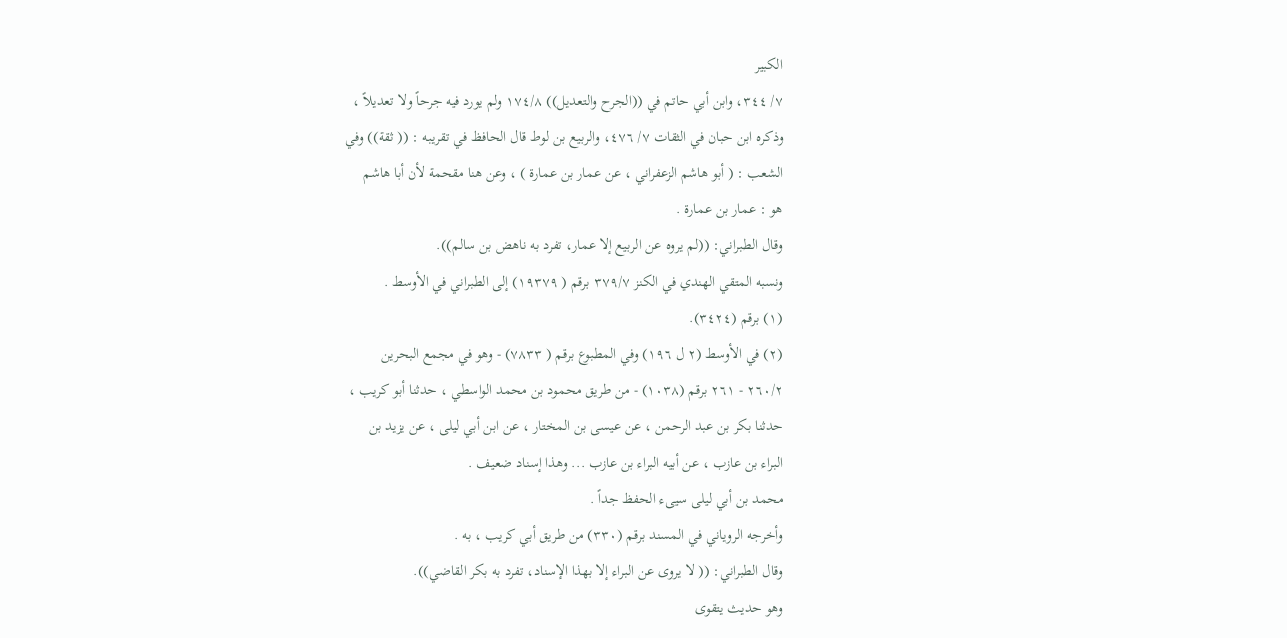الكبير
٧/ ٣٤٤، وابن أبي حاتم في ((الجرح والتعديل)) ١٧٤/٨ ولم يورد فيه جرحاً ولا تعديلاً ،
وذكره ابن حبان في الثقات ٧/ ٤٧٦، والربيع بن لوط قال الحافظ في تقريبه : (( ثقة)) وفي
الشعب : ( أبو هاشم الزعفراني ، عن عمار بن عمارة ) ، وعن هنا مقحمة لأن أبا هاشم
هو : عمار بن عمارة .
وقال الطبراني: ((لم يروه عن الربيع إلا عمار، تفرد به ناهض بن سالم)).
ونسبه المتقي الهندي في الكنز ٣٧٩/٧ برقم ( ١٩٣٧٩) إلى الطبراني في الأوسط .
(١) برقم (٣٤٢٤).
(٢) في الأوسط (٢ ل ١٩٦) وفي المطبوع برقم ( ٧٨٣٣) - وهو في مجمع البحرين
٢٦٠/٢ - ٢٦١ برقم (١٠٣٨) - من طريق محمود بن محمد الواسطي ، حدثنا أبو كريب ،
حدثنا بكر بن عبد الرحمن ، عن عيسى بن المختار ، عن ابن أبي ليلى ، عن يزيد بن
البراء بن عازب ، عن أبيه البراء بن عازب ... وهذا إسناد ضعيف .
محمد بن أبي ليلى سيىء الحفظ جداً .
وأخرجه الروياني في المسند برقم (٣٣٠) من طريق أبي كريب ، به .
وقال الطبراني: (( لا يروى عن البراء إلا بهذا الإسناد، تفرد به بكر القاضي)).
وهو حديث يتقوى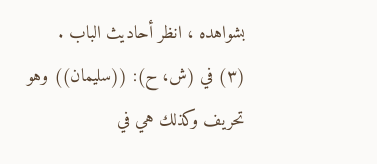بشواهده ، انظر أحاديث الباب .
(٣) في (ش، ح): ((سليمان)) وهو تحريف وكذلك هي في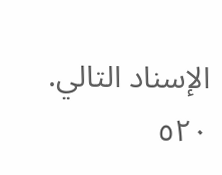الإسناد التالي.
٥٢٠